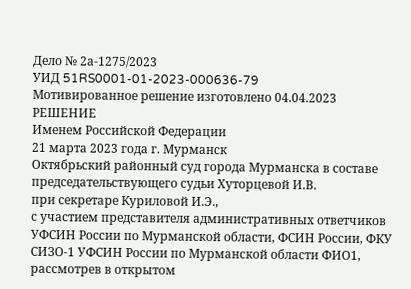Дело № 2а-1275/2023
УИД 51RS0001-01-2023-000636-79
Мотивированное решение изготовлено 04.04.2023
РЕШЕНИЕ
Именем Российской Федерации
21 марта 2023 года г. Мурманск
Октябрьский районный суд города Мурманска в составе
председательствующего судьи Хуторцевой И.В.
при секретаре Куриловой И.Э.,
с участием представителя административных ответчиков УФСИН России по Мурманской области, ФСИН России, ФКУ СИЗО-1 УФСИН России по Мурманской области ФИО1,
рассмотрев в открытом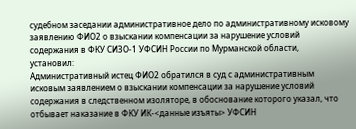судебном заседании административное дело по административному исковому заявлению ФИО2 о взыскании компенсации за нарушение условий содержания в ФКУ СИЗО-1 УФСИН России по Мурманской области,
установил:
Административный истец ФИО2 обратился в суд с административным исковым заявлением о взыскании компенсации за нарушение условий содержания в следственном изоляторе, в обоснование которого указал, что отбывает наказание в ФКУ ИК-<данные изъяты> УФСИН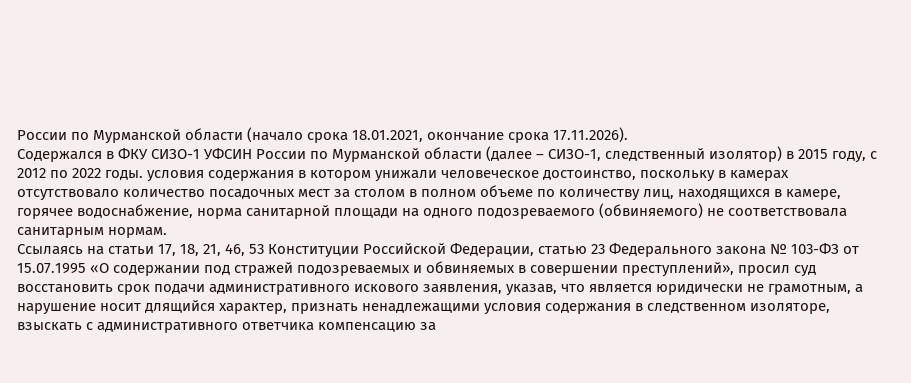России по Мурманской области (начало срока 18.01.2021, окончание срока 17.11.2026).
Содержался в ФКУ СИЗО-1 УФСИН России по Мурманской области (далее – СИЗО-1, следственный изолятор) в 2015 году, с 2012 по 2022 годы. условия содержания в котором унижали человеческое достоинство, поскольку в камерах отсутствовало количество посадочных мест за столом в полном объеме по количеству лиц, находящихся в камере, горячее водоснабжение, норма санитарной площади на одного подозреваемого (обвиняемого) не соответствовала санитарным нормам.
Ссылаясь на статьи 17, 18, 21, 46, 53 Конституции Российской Федерации, статью 23 Федерального закона № 103-ФЗ от 15.07.1995 «О содержании под стражей подозреваемых и обвиняемых в совершении преступлений», просил суд восстановить срок подачи административного искового заявления, указав, что является юридически не грамотным, а нарушение носит длящийся характер, признать ненадлежащими условия содержания в следственном изоляторе, взыскать с административного ответчика компенсацию за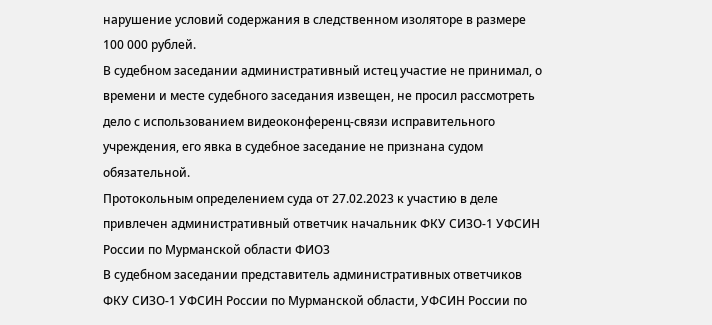нарушение условий содержания в следственном изоляторе в размере 100 000 рублей.
В судебном заседании административный истец участие не принимал, о времени и месте судебного заседания извещен, не просил рассмотреть дело с использованием видеоконференц-связи исправительного учреждения, его явка в судебное заседание не признана судом обязательной.
Протокольным определением суда от 27.02.2023 к участию в деле привлечен административный ответчик начальник ФКУ СИЗО-1 УФСИН России по Мурманской области ФИО3
В судебном заседании представитель административных ответчиков ФКУ СИЗО-1 УФСИН России по Мурманской области, УФСИН России по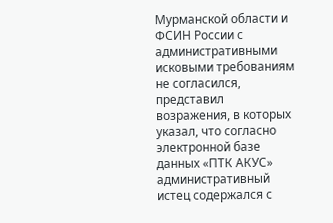Мурманской области и ФСИН России с административными исковыми требованиям не согласился, представил возражения, в которых указал, что согласно электронной базе данных «ПТК АКУС» административный истец содержался с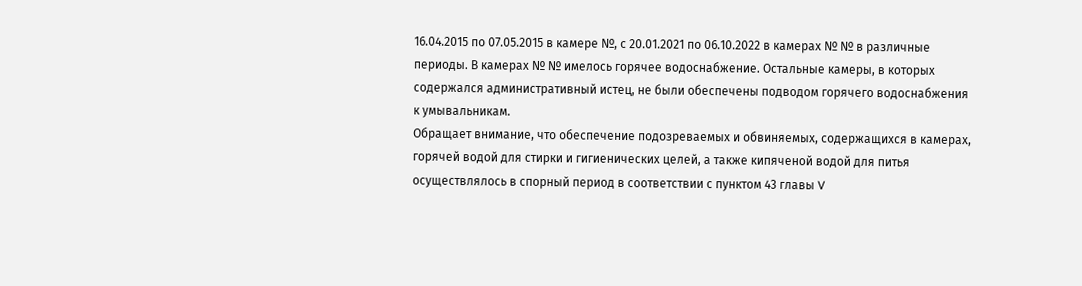16.04.2015 по 07.05.2015 в камере №, с 20.01.2021 по 06.10.2022 в камерах № № в различные периоды. В камерах № № имелось горячее водоснабжение. Остальные камеры, в которых содержался административный истец, не были обеспечены подводом горячего водоснабжения к умывальникам.
Обращает внимание, что обеспечение подозреваемых и обвиняемых, содержащихся в камерах, горячей водой для стирки и гигиенических целей, а также кипяченой водой для питья осуществлялось в спорный период в соответствии с пунктом 43 главы V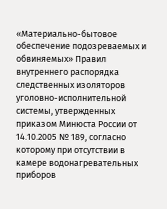«Материально-бытовое обеспечение подозреваемых и обвиняемых» Правил внутреннего распорядка следственных изоляторов уголовно-исполнительной системы, утвержденных приказом Минюста России от 14.10.2005 № 189, согласно которому при отсутствии в камере водонагревательных приборов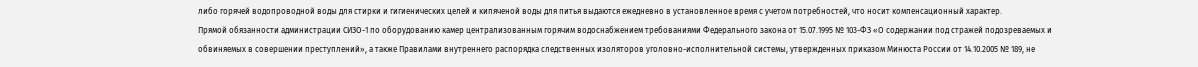либо горячей водопроводной воды для стирки и гигиенических целей и кипяченой воды для питья выдаются ежедневно в установленное время с учетом потребностей, что носит компенсационный характер.
Прямой обязанности администрации СИЗО-1 по оборудованию камер централизованным горячим водоснабжением требованиями Федерального закона от 15.07.1995 № 103-ФЗ «О содержании под стражей подозреваемых и обвиняемых в совершении преступлений», а также Правилами внутреннего распорядка следственных изоляторов уголовно-исполнительной системы, утвержденных приказом Минюста России от 14.10.2005 № 189, не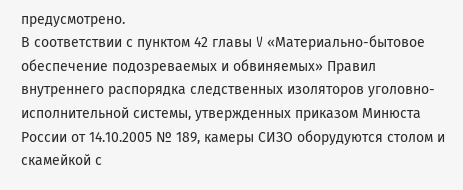предусмотрено.
В соответствии с пунктом 42 главы V «Материально-бытовое обеспечение подозреваемых и обвиняемых» Правил внутреннего распорядка следственных изоляторов уголовно-исполнительной системы, утвержденных приказом Минюста России от 14.10.2005 № 189, камеры СИЗО оборудуются столом и скамейкой с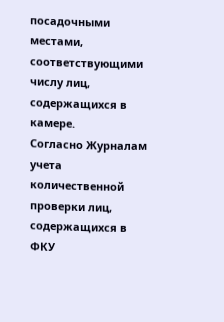посадочными местами, соответствующими числу лиц, содержащихся в камере.
Согласно Журналам учета количественной проверки лиц, содержащихся в ФКУ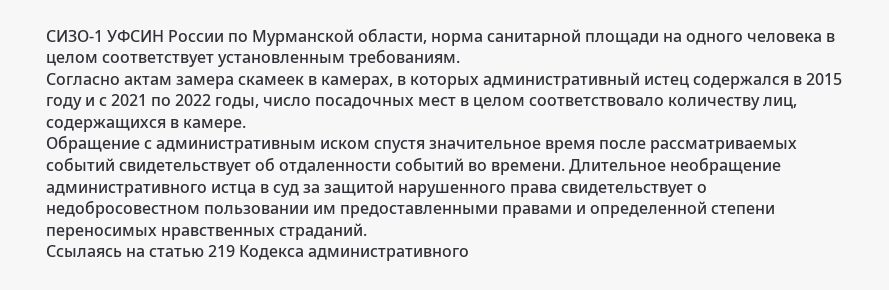СИЗО-1 УФСИН России по Мурманской области, норма санитарной площади на одного человека в целом соответствует установленным требованиям.
Согласно актам замера скамеек в камерах, в которых административный истец содержался в 2015 году и с 2021 по 2022 годы, число посадочных мест в целом соответствовало количеству лиц, содержащихся в камере.
Обращение с административным иском спустя значительное время после рассматриваемых событий свидетельствует об отдаленности событий во времени. Длительное необращение административного истца в суд за защитой нарушенного права свидетельствует о недобросовестном пользовании им предоставленными правами и определенной степени переносимых нравственных страданий.
Ссылаясь на статью 219 Кодекса административного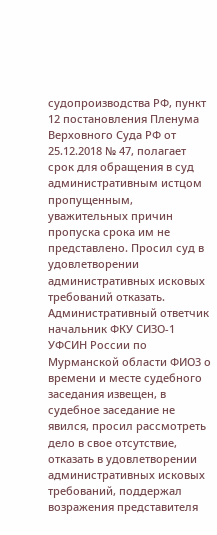судопроизводства РФ, пункт 12 постановления Пленума Верховного Суда РФ от 25.12.2018 № 47, полагает срок для обращения в суд административным истцом пропущенным, уважительных причин пропуска срока им не представлено. Просил суд в удовлетворении административных исковых требований отказать.
Административный ответчик начальник ФКУ СИЗО-1 УФСИН России по Мурманской области ФИО3 о времени и месте судебного заседания извещен, в судебное заседание не явился, просил рассмотреть дело в свое отсутствие, отказать в удовлетворении административных исковых требований, поддержал возражения представителя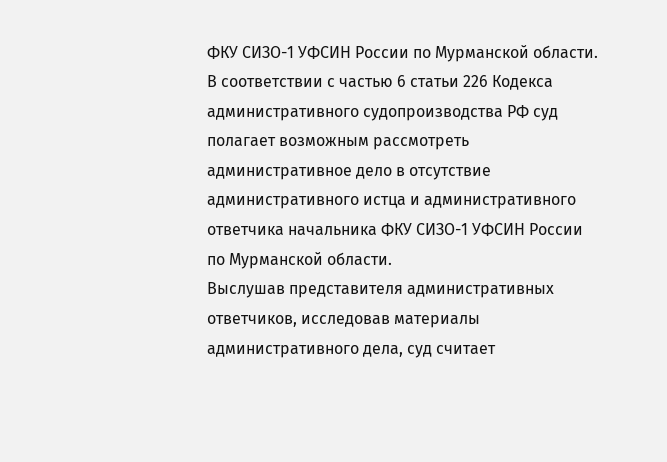ФКУ СИЗО-1 УФСИН России по Мурманской области.
В соответствии с частью 6 статьи 226 Кодекса административного судопроизводства РФ суд полагает возможным рассмотреть административное дело в отсутствие административного истца и административного ответчика начальника ФКУ СИЗО-1 УФСИН России по Мурманской области.
Выслушав представителя административных ответчиков, исследовав материалы административного дела, суд считает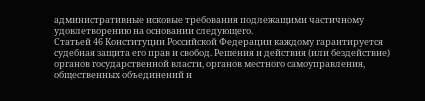административные исковые требования подлежащими частичному удовлетворению на основании следующего.
Статьей 46 Конституции Российской Федерации каждому гарантируется судебная защита его прав и свобод. Решения и действия (или бездействие) органов государственной власти, органов местного самоуправления, общественных объединений и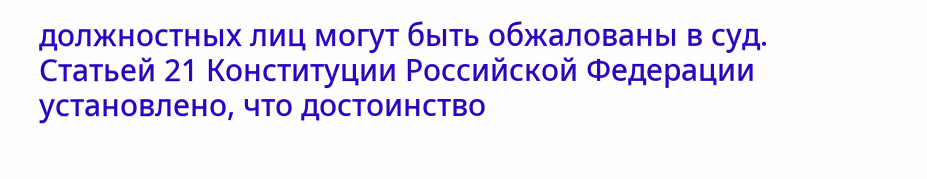должностных лиц могут быть обжалованы в суд.
Статьей 21 Конституции Российской Федерации установлено, что достоинство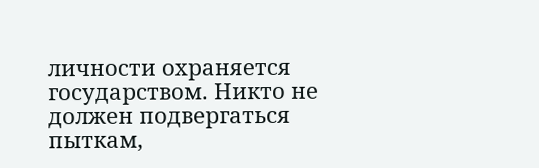личности охраняется государством. Никто не должен подвергаться пыткам,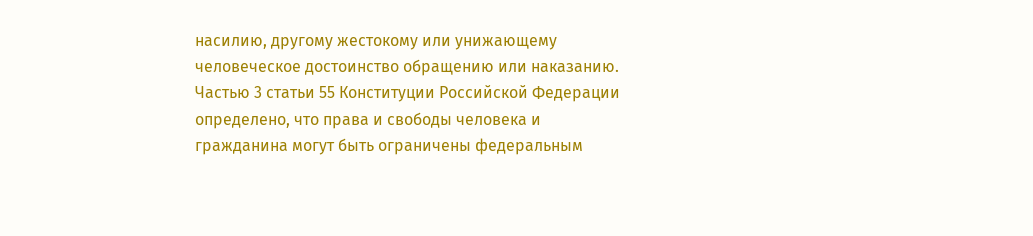насилию, другому жестокому или унижающему человеческое достоинство обращению или наказанию.
Частью 3 статьи 55 Конституции Российской Федерации определено, что права и свободы человека и гражданина могут быть ограничены федеральным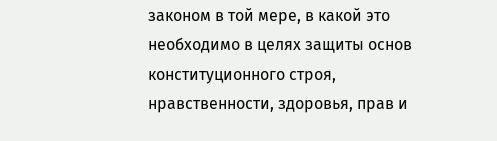законом в той мере, в какой это необходимо в целях защиты основ конституционного строя, нравственности, здоровья, прав и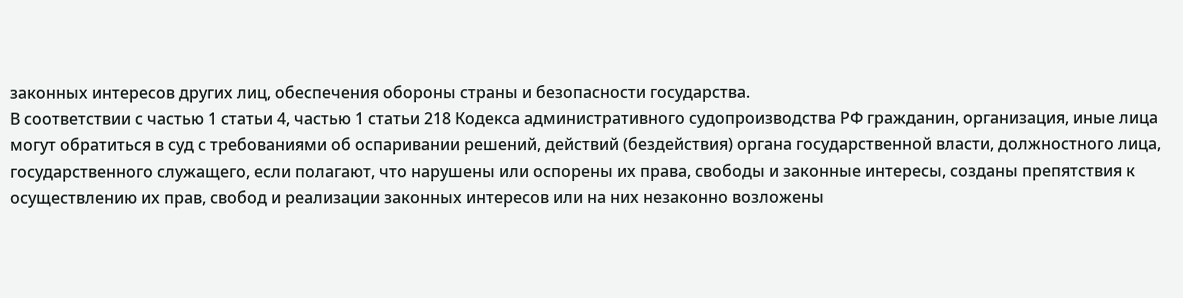законных интересов других лиц, обеспечения обороны страны и безопасности государства.
В соответствии с частью 1 статьи 4, частью 1 статьи 218 Кодекса административного судопроизводства РФ гражданин, организация, иные лица могут обратиться в суд с требованиями об оспаривании решений, действий (бездействия) органа государственной власти, должностного лица, государственного служащего, если полагают, что нарушены или оспорены их права, свободы и законные интересы, созданы препятствия к осуществлению их прав, свобод и реализации законных интересов или на них незаконно возложены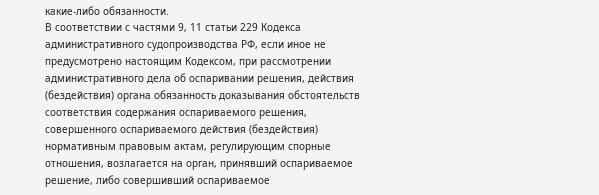какие-либо обязанности.
В соответствии с частями 9, 11 статьи 229 Кодекса административного судопроизводства РФ, если иное не предусмотрено настоящим Кодексом, при рассмотрении административного дела об оспаривании решения, действия (бездействия) органа обязанность доказывания обстоятельств соответствия содержания оспариваемого решения, совершенного оспариваемого действия (бездействия) нормативным правовым актам, регулирующим спорные отношения, возлагается на орган, принявший оспариваемое решение, либо совершивший оспариваемое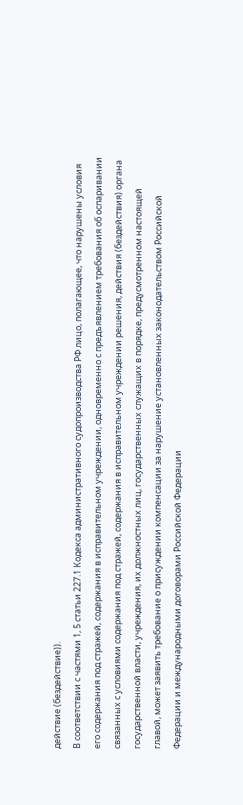действие (бездействие)).
В соответствии с частями 1, 5 статьи 227.1 Кодекса административного судопроизводства РФ лицо, полагающее, что нарушены условия его содержания под стражей, содержания в исправительном учреждении, одновременно с предъявлением требования об оспаривании связанных с условиями содержания под стражей, содержания в исправительном учреждении решения, действия (бездействия) органа государственной власти, учреждения, их должностных лиц, государственных служащих в порядке, предусмотренном настоящей главой, может заявить требование о присуждении компенсации за нарушение установленных законодательством Российской Федерации и международными договорами Российской Федерации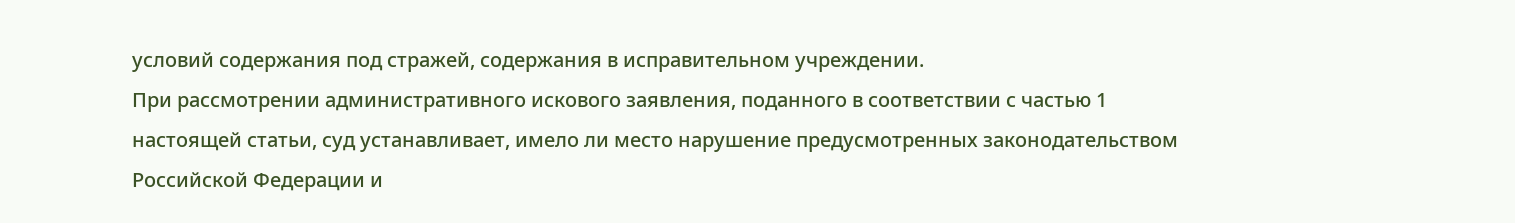условий содержания под стражей, содержания в исправительном учреждении.
При рассмотрении административного искового заявления, поданного в соответствии с частью 1 настоящей статьи, суд устанавливает, имело ли место нарушение предусмотренных законодательством Российской Федерации и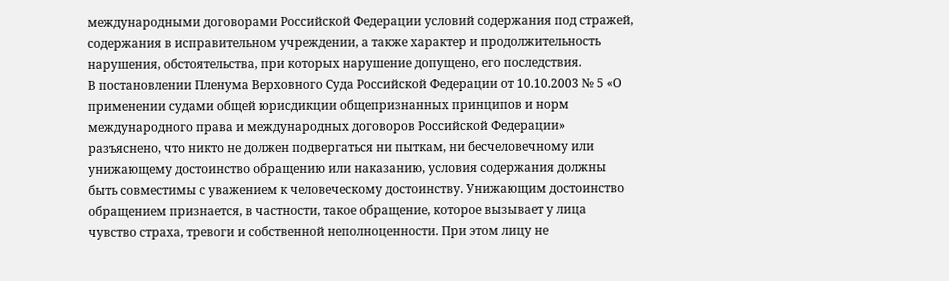международными договорами Российской Федерации условий содержания под стражей, содержания в исправительном учреждении, а также характер и продолжительность нарушения, обстоятельства, при которых нарушение допущено, его последствия.
В постановлении Пленума Верховного Суда Российской Федерации от 10.10.2003 № 5 «О применении судами общей юрисдикции общепризнанных принципов и норм международного права и международных договоров Российской Федерации» разъяснено, что никто не должен подвергаться ни пыткам, ни бесчеловечному или унижающему достоинство обращению или наказанию, условия содержания должны быть совместимы с уважением к человеческому достоинству. Унижающим достоинство обращением признается, в частности, такое обращение, которое вызывает у лица чувство страха, тревоги и собственной неполноценности. При этом лицу не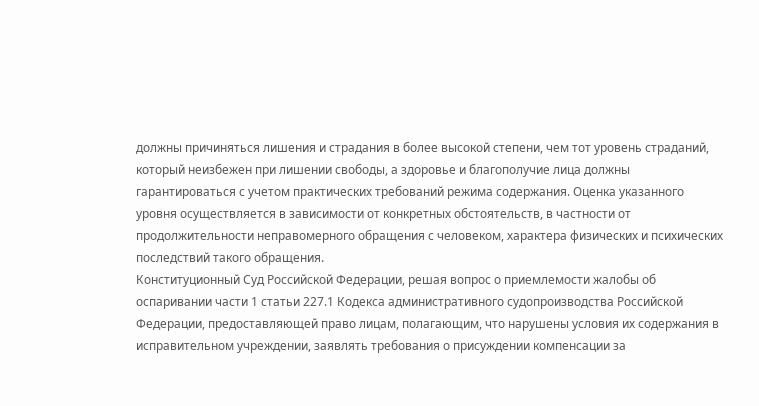должны причиняться лишения и страдания в более высокой степени, чем тот уровень страданий, который неизбежен при лишении свободы, а здоровье и благополучие лица должны гарантироваться с учетом практических требований режима содержания. Оценка указанного уровня осуществляется в зависимости от конкретных обстоятельств, в частности от продолжительности неправомерного обращения с человеком, характера физических и психических последствий такого обращения.
Конституционный Суд Российской Федерации, решая вопрос о приемлемости жалобы об оспаривании части 1 статьи 227.1 Кодекса административного судопроизводства Российской Федерации, предоставляющей право лицам, полагающим, что нарушены условия их содержания в исправительном учреждении, заявлять требования о присуждении компенсации за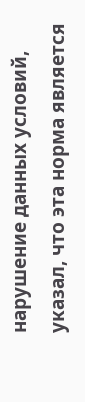нарушение данных условий, указал, что эта норма является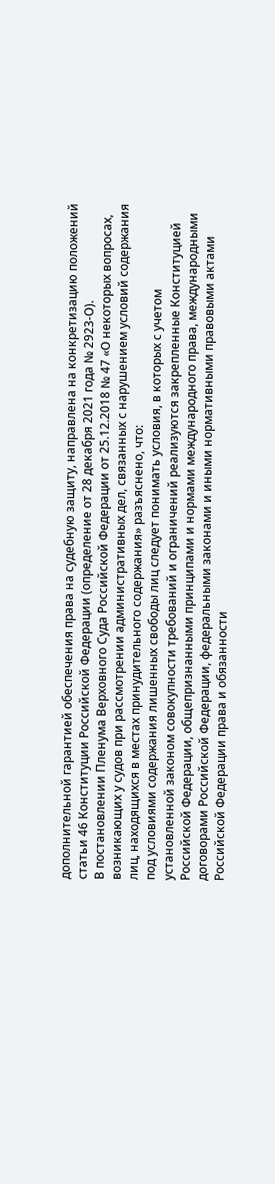дополнительной гарантией обеспечения права на судебную защиту, направлена на конкретизацию положений статьи 46 Конституции Российской Федерации (определение от 28 декабря 2021 года № 2923-О).
В постановлении Пленума Верховного Суда Российской Федерации от 25.12.2018 № 47 «О некоторых вопросах, возникающих у судов при рассмотрении административных дел, связанных с нарушением условий содержания лиц, находящихся в местах принудительного содержания» разъяснено, что:
под условиями содержания лишенных свободы лиц следует понимать условия, в которых с учетом установленной законом совокупности требований и ограничений реализуются закрепленные Конституцией Российской Федерации, общепризнанными принципами и нормами международного права, международными договорами Российской Федерации, федеральными законами и иными нормативными правовыми актами Российской Федерации права и обязанности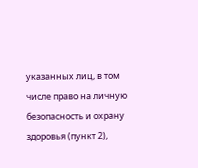указанных лиц, в том числе право на личную безопасность и охрану здоровья (пункт 2),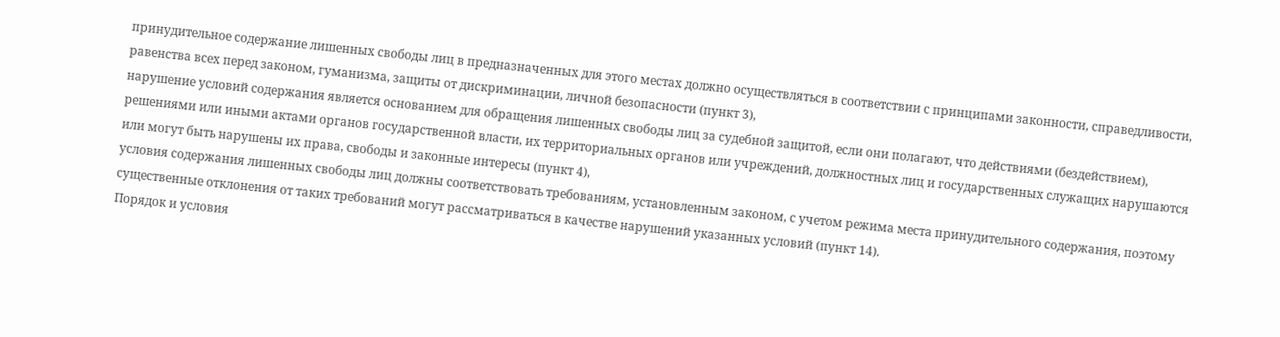принудительное содержание лишенных свободы лиц в предназначенных для этого местах должно осуществляться в соответствии с принципами законности, справедливости, равенства всех перед законом, гуманизма, защиты от дискриминации, личной безопасности (пункт 3),
нарушение условий содержания является основанием для обращения лишенных свободы лиц за судебной защитой, если они полагают, что действиями (бездействием), решениями или иными актами органов государственной власти, их территориальных органов или учреждений, должностных лиц и государственных служащих нарушаются или могут быть нарушены их права, свободы и законные интересы (пункт 4),
условия содержания лишенных свободы лиц должны соответствовать требованиям, установленным законом, с учетом режима места принудительного содержания, поэтому существенные отклонения от таких требований могут рассматриваться в качестве нарушений указанных условий (пункт 14).
Порядок и условия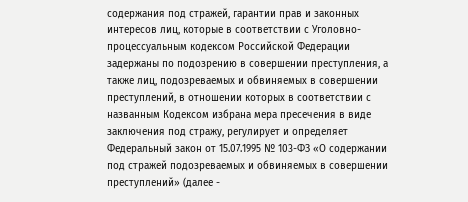содержания под стражей, гарантии прав и законных интересов лиц, которые в соответствии с Уголовно-процессуальным кодексом Российской Федерации задержаны по подозрению в совершении преступления, а также лиц, подозреваемых и обвиняемых в совершении преступлений, в отношении которых в соответствии с названным Кодексом избрана мера пресечения в виде заключения под стражу, регулирует и определяет Федеральный закон от 15.07.1995 № 103-ФЗ «О содержании под стражей подозреваемых и обвиняемых в совершении преступлений» (далее -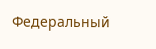Федеральный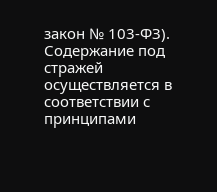закон № 103-ФЗ).
Содержание под стражей осуществляется в соответствии с принципами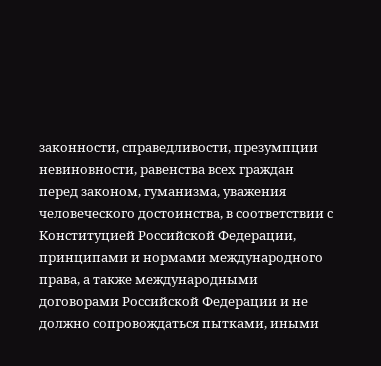законности, справедливости, презумпции невиновности, равенства всех граждан перед законом, гуманизма, уважения человеческого достоинства, в соответствии с Конституцией Российской Федерации, принципами и нормами международного права, а также международными договорами Российской Федерации и не должно сопровождаться пытками, иными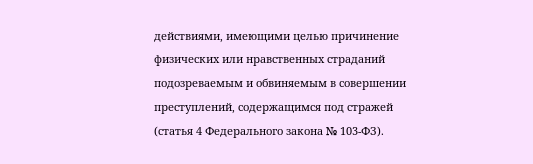действиями, имеющими целью причинение физических или нравственных страданий подозреваемым и обвиняемым в совершении преступлений, содержащимся под стражей (статья 4 Федерального закона № 103-ФЗ).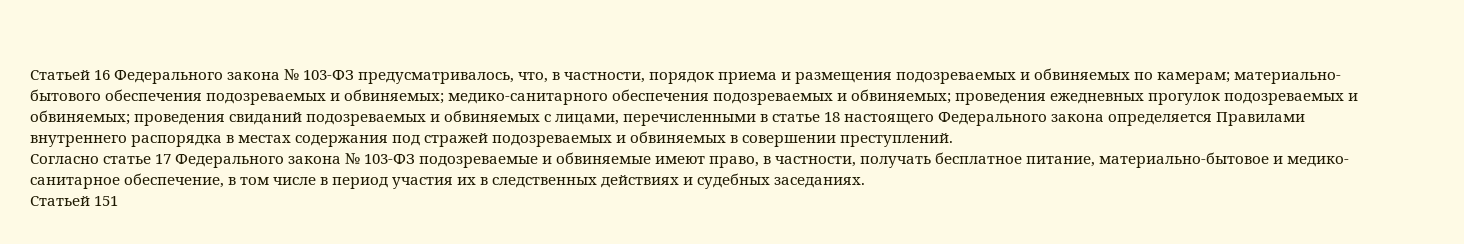Статьей 16 Федерального закона № 103-ФЗ предусматривалось, что, в частности, порядок приема и размещения подозреваемых и обвиняемых по камерам; материально-бытового обеспечения подозреваемых и обвиняемых; медико-санитарного обеспечения подозреваемых и обвиняемых; проведения ежедневных прогулок подозреваемых и обвиняемых; проведения свиданий подозреваемых и обвиняемых с лицами, перечисленными в статье 18 настоящего Федерального закона определяется Правилами внутреннего распорядка в местах содержания под стражей подозреваемых и обвиняемых в совершении преступлений.
Согласно статье 17 Федерального закона № 103-ФЗ подозреваемые и обвиняемые имеют право, в частности, получать бесплатное питание, материально-бытовое и медико-санитарное обеспечение, в том числе в период участия их в следственных действиях и судебных заседаниях.
Статьей 151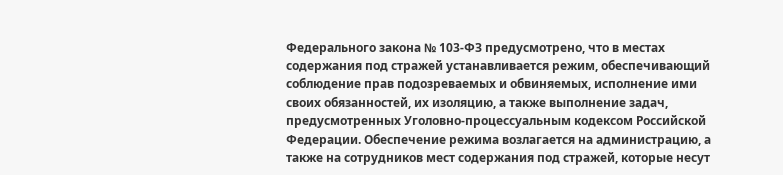Федерального закона № 103-ФЗ предусмотрено, что в местах содержания под стражей устанавливается режим, обеспечивающий соблюдение прав подозреваемых и обвиняемых, исполнение ими своих обязанностей, их изоляцию, а также выполнение задач, предусмотренных Уголовно-процессуальным кодексом Российской Федерации. Обеспечение режима возлагается на администрацию, а также на сотрудников мест содержания под стражей, которые несут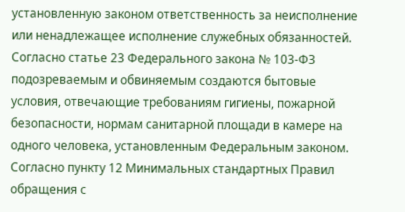установленную законом ответственность за неисполнение или ненадлежащее исполнение служебных обязанностей.
Согласно статье 23 Федерального закона № 103-ФЗ подозреваемым и обвиняемым создаются бытовые условия, отвечающие требованиям гигиены, пожарной безопасности, нормам санитарной площади в камере на одного человека, установленным Федеральным законом.
Согласно пункту 12 Минимальных стандартных Правил обращения с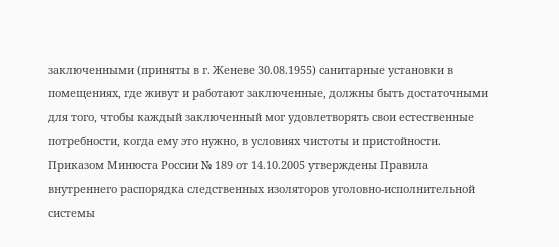заключенными (приняты в г. Женеве 30.08.1955) санитарные установки в помещениях, где живут и работают заключенные, должны быть достаточными для того, чтобы каждый заключенный мог удовлетворять свои естественные потребности, когда ему это нужно, в условиях чистоты и пристойности.
Приказом Минюста России № 189 от 14.10.2005 утверждены Правила внутреннего распорядка следственных изоляторов уголовно-исполнительной системы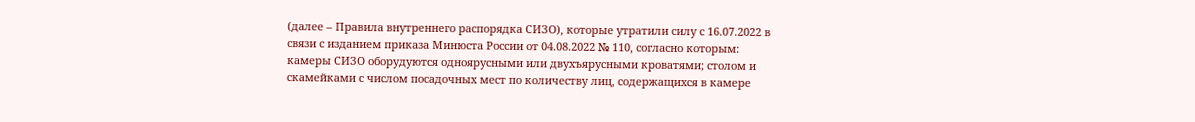(далее – Правила внутреннего распорядка СИЗО), которые утратили силу с 16.07.2022 в связи с изданием приказа Минюста России от 04.08.2022 № 110, согласно которым:
камеры СИЗО оборудуются одноярусными или двухъярусными кроватями; столом и скамейками с числом посадочных мест по количеству лиц, содержащихся в камере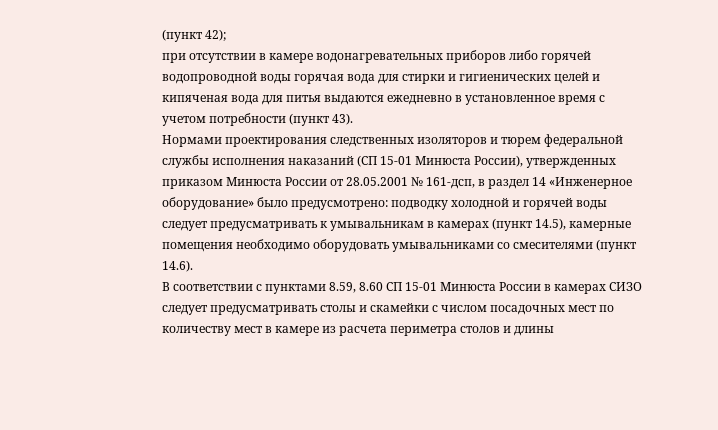(пункт 42);
при отсутствии в камере водонагревательных приборов либо горячей водопроводной воды горячая вода для стирки и гигиенических целей и кипяченая вода для питья выдаются ежедневно в установленное время с учетом потребности (пункт 43).
Нормами проектирования следственных изоляторов и тюрем федеральной службы исполнения наказаний (СП 15-01 Минюста России), утвержденных приказом Минюста России от 28.05.2001 № 161-дсп, в раздел 14 «Инженерное оборудование» было предусмотрено: подводку холодной и горячей воды следует предусматривать к умывальникам в камерах (пункт 14.5), камерные помещения необходимо оборудовать умывальниками со смесителями (пункт 14.6).
В соответствии с пунктами 8.59, 8.60 СП 15-01 Минюста России в камерах СИЗО следует предусматривать столы и скамейки с числом посадочных мест по количеству мест в камере из расчета периметра столов и длины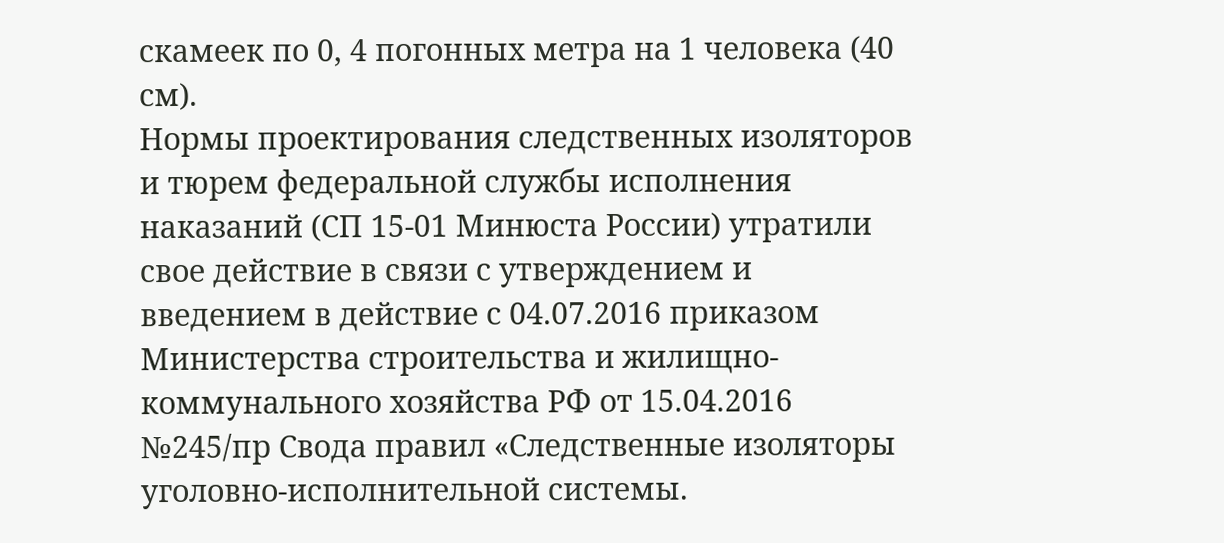скамеек по 0, 4 погонных метра на 1 человека (40 см).
Нормы проектирования следственных изоляторов и тюрем федеральной службы исполнения наказаний (СП 15-01 Минюста России) утратили свое действие в связи с утверждением и введением в действие с 04.07.2016 приказом Министерства строительства и жилищно-коммунального хозяйства РФ от 15.04.2016 №245/пр Свода правил «Следственные изоляторы уголовно-исполнительной системы.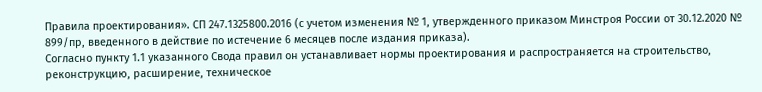Правила проектирования». СП 247.1325800.2016 (с учетом изменения № 1, утвержденного приказом Минстроя России от 30.12.2020 № 899/пр, введенного в действие по истечение 6 месяцев после издания приказа).
Согласно пункту 1.1 указанного Свода правил он устанавливает нормы проектирования и распространяется на строительство, реконструкцию, расширение, техническое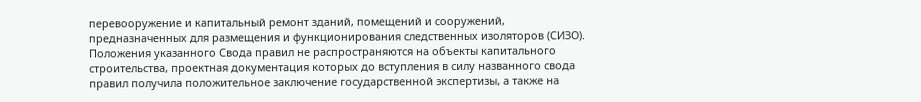перевооружение и капитальный ремонт зданий, помещений и сооружений, предназначенных для размещения и функционирования следственных изоляторов (СИЗО).
Положения указанного Свода правил не распространяются на объекты капитального строительства, проектная документация которых до вступления в силу названного свода правил получила положительное заключение государственной экспертизы, а также на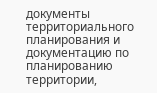документы территориального планирования и документацию по планированию территории,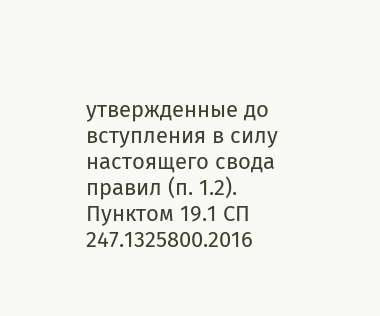утвержденные до вступления в силу настоящего свода правил (п. 1.2).
Пунктом 19.1 СП 247.1325800.2016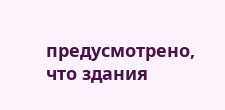предусмотрено, что здания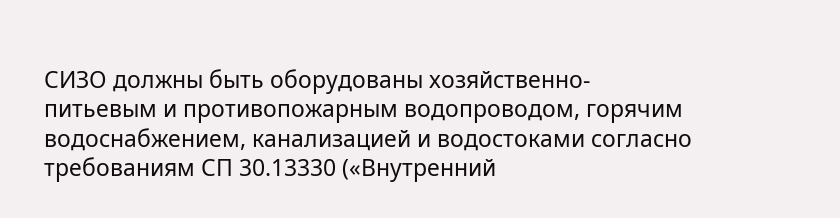СИЗО должны быть оборудованы хозяйственно-питьевым и противопожарным водопроводом, горячим водоснабжением, канализацией и водостоками согласно требованиям СП 30.13330 («Внутренний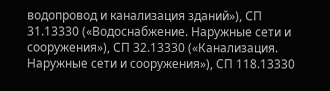водопровод и канализация зданий»), СП 31.13330 («Водоснабжение. Наружные сети и сооружения»), СП 32.13330 («Канализация. Наружные сети и сооружения»), СП 118.13330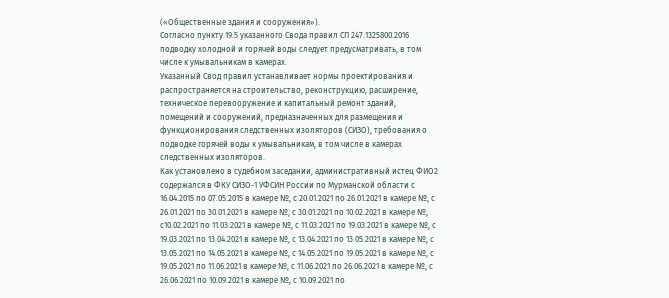(«Общественные здания и сооружения»).
Согласно пункту 19.5 указанного Свода правил СП 247.1325800.2016 подводку холодной и горячей воды следует предусматривать, в том числе к умывальникам в камерах.
Указанный Свод правил устанавливает нормы проектирования и распространяется на строительство, реконструкцию, расширение, техническое перевооружение и капитальный ремонт зданий, помещений и сооружений, предназначенных для размещения и функционирования следственных изоляторов (СИЗО), требования о подводке горячей воды к умывальникам, в том числе в камерах следственных изоляторов.
Как установлено в судебном заседании, административный истец ФИО2 содержался в ФКУ СИЗО-1 УФСИН России по Мурманской области с 16.04.2015 по 07.05.2015 в камере №, с 20.01.2021 по 26.01.2021 в камере №, с 26.01.2021 по 30.01.2021 в камере №, с 30.01.2021 по 10.02.2021 в камере №, с10.02.2021 по 11.03.2021 в камере №, с 11.03.2021 по 19.03.2021 в камере №, с 19.03.2021 по 13.04.2021 в камере №, с 13.04.2021 по 13.05.2021 в камере №, с 13.05.2021 по 14.05.2021 в камере №, с 14.05.2021 по 19.05.2021 в камере №, с 19.05.2021 по 11.06.2021 в камере №, с 11.06.2021 по 26.06.2021 в камере №, с 26.06.2021 по 10.09.2021 в камере №, с 10.09.2021 по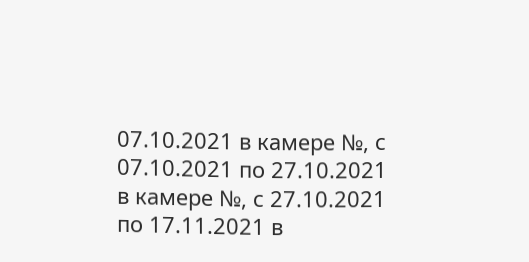07.10.2021 в камере №, с 07.10.2021 по 27.10.2021 в камере №, с 27.10.2021 по 17.11.2021 в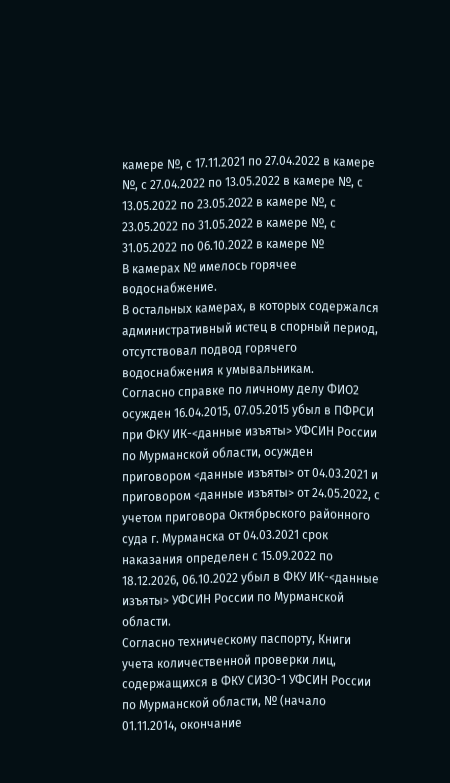камере №, с 17.11.2021 по 27.04.2022 в камере №, с 27.04.2022 по 13.05.2022 в камере №, с 13.05.2022 по 23.05.2022 в камере №, с 23.05.2022 по 31.05.2022 в камере №, с 31.05.2022 по 06.10.2022 в камере №
В камерах № имелось горячее водоснабжение.
В остальных камерах, в которых содержался административный истец в спорный период, отсутствовал подвод горячего водоснабжения к умывальникам.
Согласно справке по личному делу ФИО2 осужден 16.04.2015, 07.05.2015 убыл в ПФРСИ при ФКУ ИК-<данные изъяты> УФСИН России по Мурманской области, осужден приговором <данные изъяты> от 04.03.2021 и приговором <данные изъяты> от 24.05.2022, с учетом приговора Октябрьского районного суда г. Мурманска от 04.03.2021 срок наказания определен с 15.09.2022 по 18.12.2026, 06.10.2022 убыл в ФКУ ИК-<данные изъяты> УФСИН России по Мурманской области.
Согласно техническому паспорту, Книги учета количественной проверки лиц, содержащихся в ФКУ СИЗО-1 УФСИН России по Мурманской области, № (начало 01.11.2014, окончание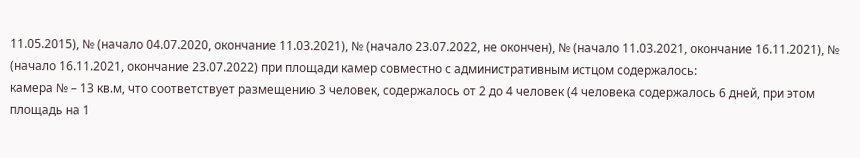11.05.2015), № (начало 04.07.2020, окончание 11.03.2021), № (начало 23.07.2022, не окончен), № (начало 11.03.2021, окончание 16.11.2021), № (начало 16.11.2021, окончание 23.07.2022) при площади камер совместно с административным истцом содержалось:
камера № – 13 кв.м, что соответствует размещению 3 человек, содержалось от 2 до 4 человек (4 человека содержалось 6 дней, при этом площадь на 1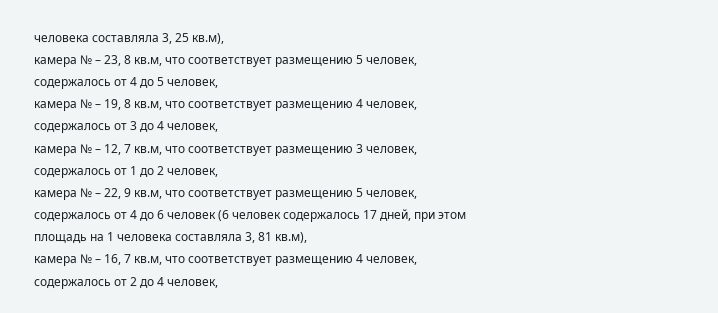человека составляла 3, 25 кв.м),
камера № – 23, 8 кв.м, что соответствует размещению 5 человек, содержалось от 4 до 5 человек,
камера № – 19, 8 кв.м, что соответствует размещению 4 человек, содержалось от 3 до 4 человек,
камера № – 12, 7 кв.м, что соответствует размещению 3 человек, содержалось от 1 до 2 человек,
камера № – 22, 9 кв.м, что соответствует размещению 5 человек, содержалось от 4 до 6 человек (6 человек содержалось 17 дней, при этом площадь на 1 человека составляла 3, 81 кв.м),
камера № – 16, 7 кв.м, что соответствует размещению 4 человек, содержалось от 2 до 4 человек,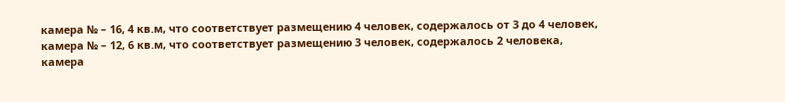камера № – 16, 4 кв.м, что соответствует размещению 4 человек, содержалось от 3 до 4 человек,
камера № – 12, 6 кв.м, что соответствует размещению 3 человек, содержалось 2 человека,
камера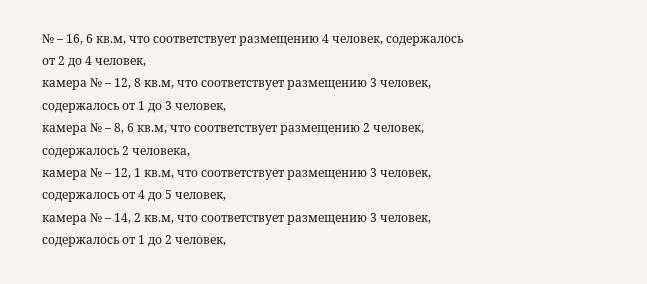№ – 16, 6 кв.м, что соответствует размещению 4 человек, содержалось от 2 до 4 человек,
камера № – 12, 8 кв.м, что соответствует размещению 3 человек, содержалось от 1 до 3 человек,
камера № – 8, 6 кв.м, что соответствует размещению 2 человек, содержалось 2 человека,
камера № – 12, 1 кв.м, что соответствует размещению 3 человек, содержалось от 4 до 5 человек,
камера № – 14, 2 кв.м, что соответствует размещению 3 человек, содержалось от 1 до 2 человек,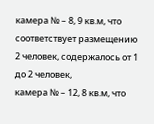камера № – 8, 9 кв.м, что соответствует размещению 2 человек, содержалось от 1 до 2 человек,
камера № – 12, 8 кв.м, что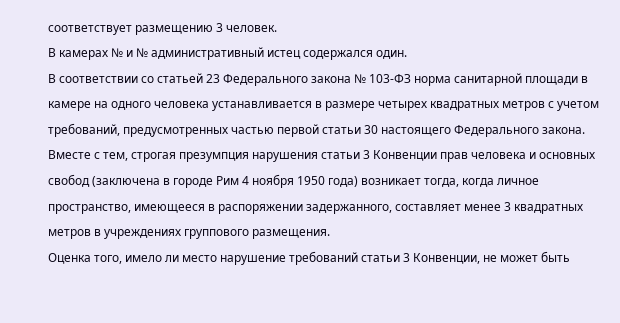соответствует размещению 3 человек.
В камерах № и № административный истец содержался один.
В соответствии со статьей 23 Федерального закона № 103-ФЗ норма санитарной площади в камере на одного человека устанавливается в размере четырех квадратных метров с учетом требований, предусмотренных частью первой статьи 30 настоящего Федерального закона.
Вместе с тем, строгая презумпция нарушения статьи 3 Конвенции прав человека и основных свобод (заключена в городе Рим 4 ноября 1950 года) возникает тогда, когда личное пространство, имеющееся в распоряжении задержанного, составляет менее 3 квадратных метров в учреждениях группового размещения.
Оценка того, имело ли место нарушение требований статьи 3 Конвенции, не может быть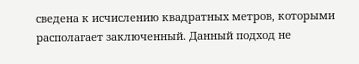сведена к исчислению квадратных метров, которыми располагает заключенный. Данный подход не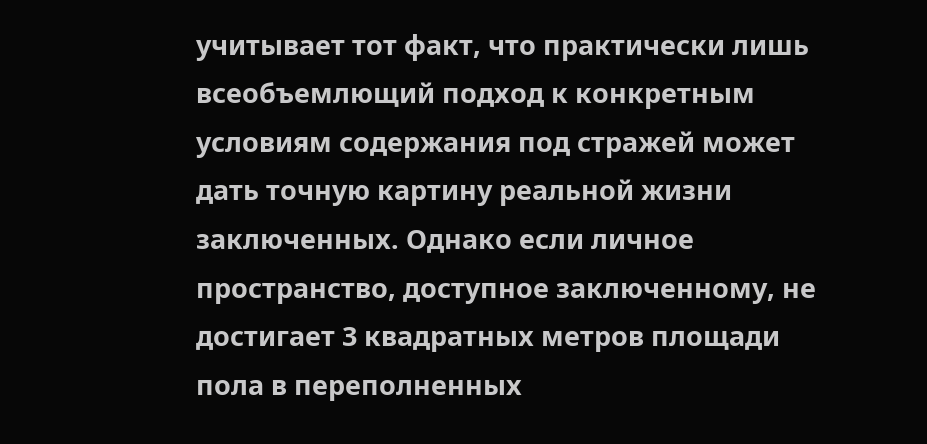учитывает тот факт, что практически лишь всеобъемлющий подход к конкретным условиям содержания под стражей может дать точную картину реальной жизни заключенных. Однако если личное пространство, доступное заключенному, не достигает 3 квадратных метров площади пола в переполненных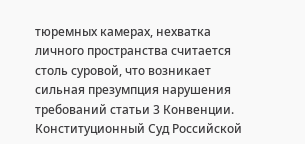тюремных камерах, нехватка личного пространства считается столь суровой, что возникает сильная презумпция нарушения требований статьи 3 Конвенции.
Конституционный Суд Российской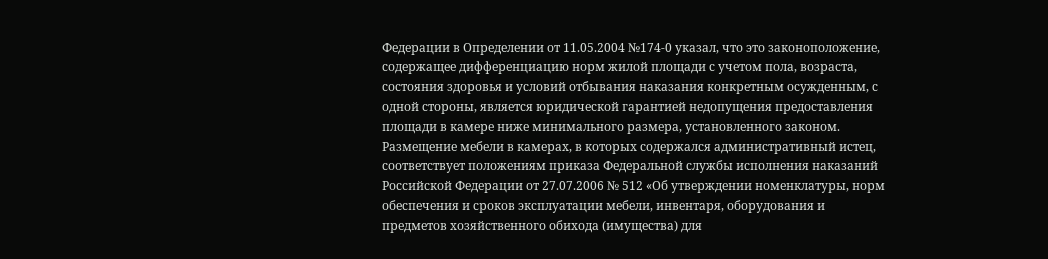Федерации в Определении от 11.05.2004 №174-0 указал, что это законоположение, содержащее дифференциацию норм жилой площади с учетом пола, возраста, состояния здоровья и условий отбывания наказания конкретным осужденным, с одной стороны, является юридической гарантией недопущения предоставления площади в камере ниже минимального размера, установленного законом.
Размещение мебели в камерах, в которых содержался административный истец, соответствует положениям приказа Федеральной службы исполнения наказаний Российской Федерации от 27.07.2006 № 512 «Об утверждении номенклатуры, норм обеспечения и сроков эксплуатации мебели, инвентаря, оборудования и предметов хозяйственного обихода (имущества) для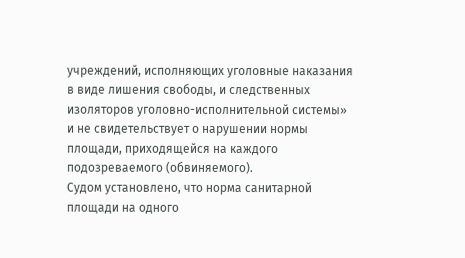учреждений, исполняющих уголовные наказания в виде лишения свободы, и следственных изоляторов уголовно-исполнительной системы» и не свидетельствует о нарушении нормы площади, приходящейся на каждого подозреваемого (обвиняемого).
Судом установлено, что норма санитарной площади на одного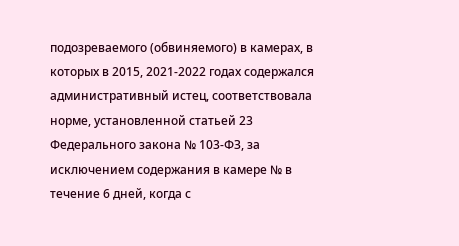подозреваемого (обвиняемого) в камерах, в которых в 2015, 2021-2022 годах содержался административный истец, соответствовала норме, установленной статьей 23 Федерального закона № 103-ФЗ, за исключением содержания в камере № в течение 6 дней, когда с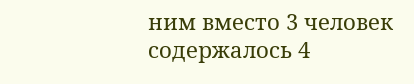ним вместо 3 человек содержалось 4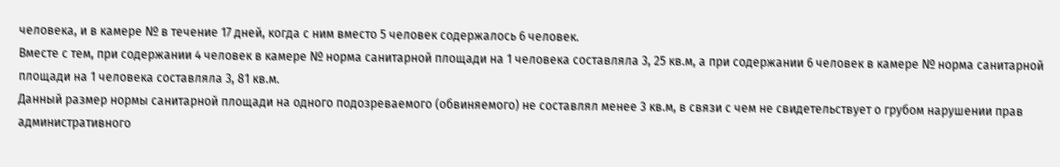человека, и в камере № в течение 17 дней, когда с ним вместо 5 человек содержалось 6 человек.
Вместе с тем, при содержании 4 человек в камере № норма санитарной площади на 1 человека составляла 3, 25 кв.м, а при содержании 6 человек в камере № норма санитарной площади на 1 человека составляла 3, 81 кв.м.
Данный размер нормы санитарной площади на одного подозреваемого (обвиняемого) не составлял менее 3 кв.м, в связи с чем не свидетельствует о грубом нарушении прав административного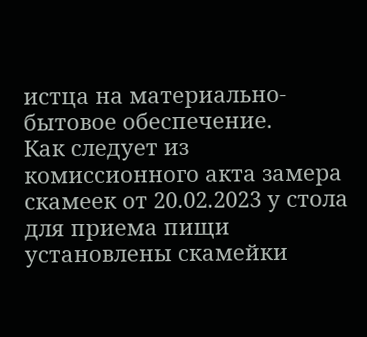истца на материально-бытовое обеспечение.
Как следует из комиссионного акта замера скамеек от 20.02.2023 у стола для приема пищи установлены скамейки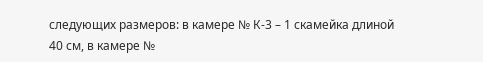следующих размеров: в камере № К-3 – 1 скамейка длиной 40 см, в камере №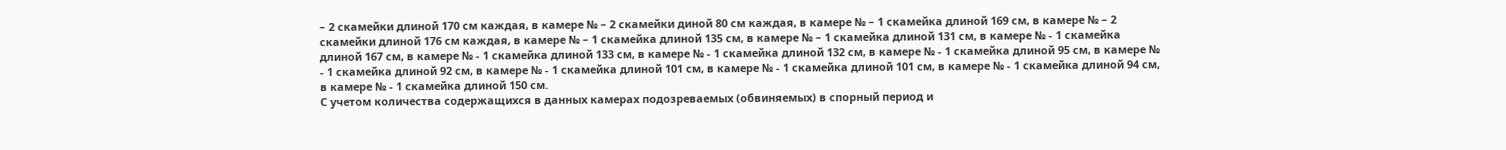– 2 скамейки длиной 170 см каждая, в камере № – 2 скамейки диной 80 см каждая, в камере № – 1 скамейка длиной 169 см, в камере № – 2 скамейки длиной 176 см каждая, в камере № – 1 скамейка длиной 135 см, в камере № – 1 скамейка длиной 131 см, в камере № - 1 скамейка длиной 167 см, в камере № - 1 скамейка длиной 133 см, в камере № - 1 скамейка длиной 132 см, в камере № - 1 скамейка длиной 95 см, в камере № - 1 скамейка длиной 92 см, в камере № - 1 скамейка длиной 101 см, в камере № - 1 скамейка длиной 101 см, в камере № - 1 скамейка длиной 94 см, в камере № - 1 скамейка длиной 150 см.
С учетом количества содержащихся в данных камерах подозреваемых (обвиняемых) в спорный период и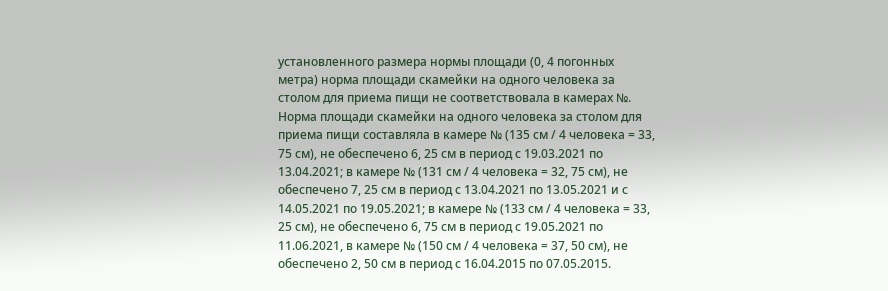установленного размера нормы площади (0, 4 погонных метра) норма площади скамейки на одного человека за столом для приема пищи не соответствовала в камерах №.
Норма площади скамейки на одного человека за столом для приема пищи составляла в камере № (135 см / 4 человека = 33, 75 см), не обеспечено 6, 25 см в период с 19.03.2021 по 13.04.2021; в камере № (131 см / 4 человека = 32, 75 см), не обеспечено 7, 25 см в период с 13.04.2021 по 13.05.2021 и с 14.05.2021 по 19.05.2021; в камере № (133 см / 4 человека = 33, 25 см), не обеспечено 6, 75 см в период с 19.05.2021 по 11.06.2021, в камере № (150 см / 4 человека = 37, 50 см), не обеспечено 2, 50 см в период с 16.04.2015 по 07.05.2015.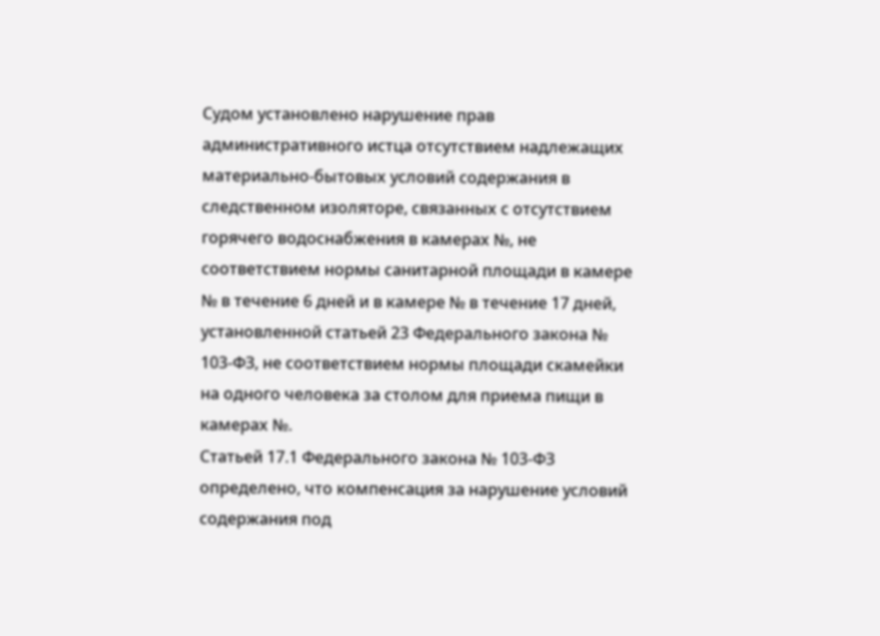Судом установлено нарушение прав административного истца отсутствием надлежащих материально-бытовых условий содержания в следственном изоляторе, связанных с отсутствием горячего водоснабжения в камерах №, не соответствием нормы санитарной площади в камере № в течение 6 дней и в камере № в течение 17 дней, установленной статьей 23 Федерального закона № 103-ФЗ, не соответствием нормы площади скамейки на одного человека за столом для приема пищи в камерах №.
Статьей 17.1 Федерального закона № 103-ФЗ определено, что компенсация за нарушение условий содержания под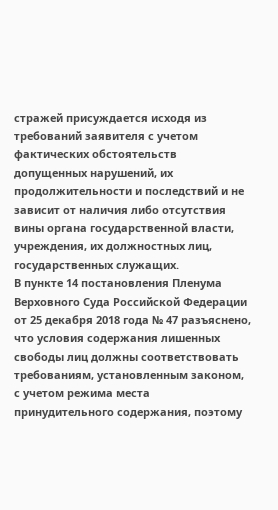стражей присуждается исходя из требований заявителя с учетом фактических обстоятельств допущенных нарушений, их продолжительности и последствий и не зависит от наличия либо отсутствия вины органа государственной власти, учреждения, их должностных лиц, государственных служащих.
В пункте 14 постановления Пленума Верховного Суда Российской Федерации от 25 декабря 2018 года № 47 разъяснено, что условия содержания лишенных свободы лиц должны соответствовать требованиям, установленным законом, с учетом режима места принудительного содержания, поэтому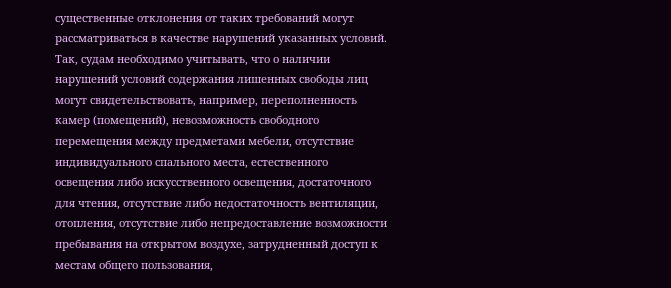существенные отклонения от таких требований могут рассматриваться в качестве нарушений указанных условий. Так, судам необходимо учитывать, что о наличии нарушений условий содержания лишенных свободы лиц могут свидетельствовать, например, переполненность камер (помещений), невозможность свободного перемещения между предметами мебели, отсутствие индивидуального спального места, естественного освещения либо искусственного освещения, достаточного для чтения, отсутствие либо недостаточность вентиляции, отопления, отсутствие либо непредоставление возможности пребывания на открытом воздухе, затрудненный доступ к местам общего пользования,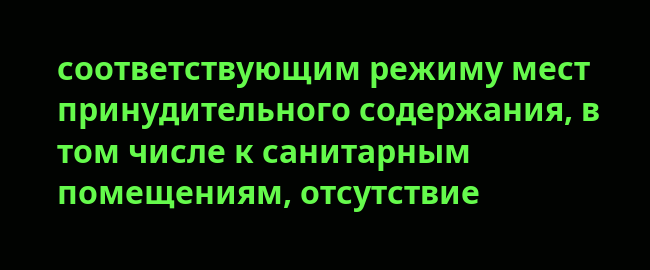соответствующим режиму мест принудительного содержания, в том числе к санитарным помещениям, отсутствие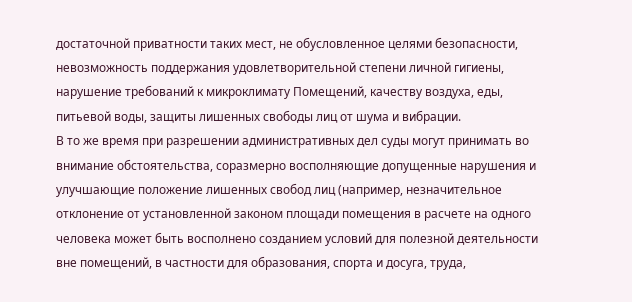достаточной приватности таких мест, не обусловленное целями безопасности, невозможность поддержания удовлетворительной степени личной гигиены, нарушение требований к микроклимату Помещений, качеству воздуха, еды, питьевой воды, защиты лишенных свободы лиц от шума и вибрации.
В то же время при разрешении административных дел суды могут принимать во внимание обстоятельства, соразмерно восполняющие допущенные нарушения и улучшающие положение лишенных свобод лиц (например, незначительное отклонение от установленной законом площади помещения в расчете на одного человека может быть восполнено созданием условий для полезной деятельности вне помещений, в частности для образования, спорта и досуга, труда,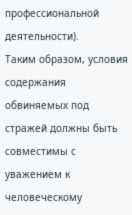профессиональной деятельности).
Таким образом, условия содержания обвиняемых под стражей должны быть совместимы с уважением к человеческому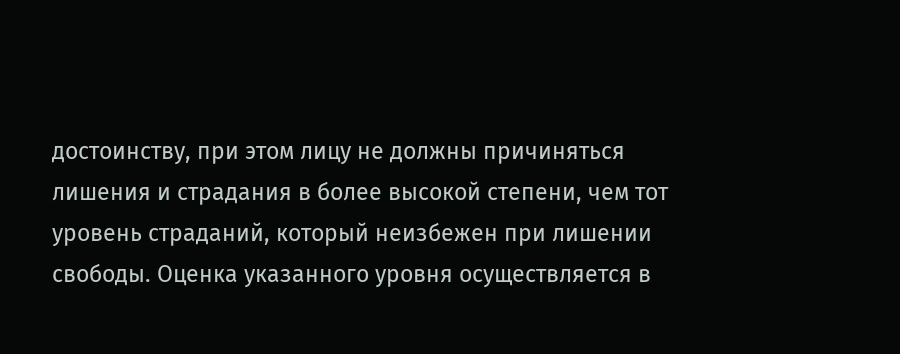достоинству, при этом лицу не должны причиняться лишения и страдания в более высокой степени, чем тот уровень страданий, который неизбежен при лишении свободы. Оценка указанного уровня осуществляется в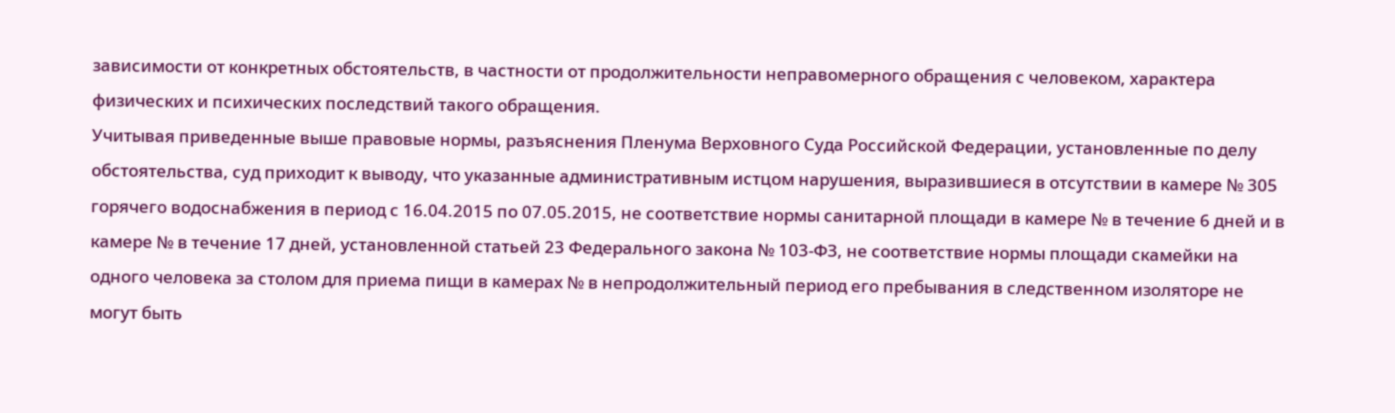зависимости от конкретных обстоятельств, в частности от продолжительности неправомерного обращения с человеком, характера физических и психических последствий такого обращения.
Учитывая приведенные выше правовые нормы, разъяснения Пленума Верховного Суда Российской Федерации, установленные по делу обстоятельства, суд приходит к выводу, что указанные административным истцом нарушения, выразившиеся в отсутствии в камере № 305 горячего водоснабжения в период с 16.04.2015 по 07.05.2015, не соответствие нормы санитарной площади в камере № в течение 6 дней и в камере № в течение 17 дней, установленной статьей 23 Федерального закона № 103-ФЗ, не соответствие нормы площади скамейки на одного человека за столом для приема пищи в камерах № в непродолжительный период его пребывания в следственном изоляторе не могут быть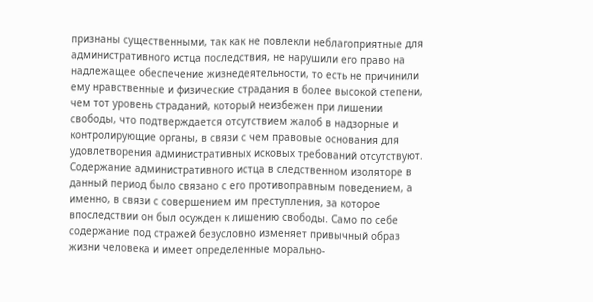признаны существенными, так как не повлекли неблагоприятные для административного истца последствия, не нарушили его право на надлежащее обеспечение жизнедеятельности, то есть не причинили ему нравственные и физические страдания в более высокой степени, чем тот уровень страданий, который неизбежен при лишении свободы, что подтверждается отсутствием жалоб в надзорные и контролирующие органы, в связи с чем правовые основания для удовлетворения административных исковых требований отсутствуют.
Содержание административного истца в следственном изоляторе в данный период было связано с его противоправным поведением, а именно, в связи с совершением им преступления, за которое впоследствии он был осужден к лишению свободы. Само по себе содержание под стражей безусловно изменяет привычный образ жизни человека и имеет определенные морально-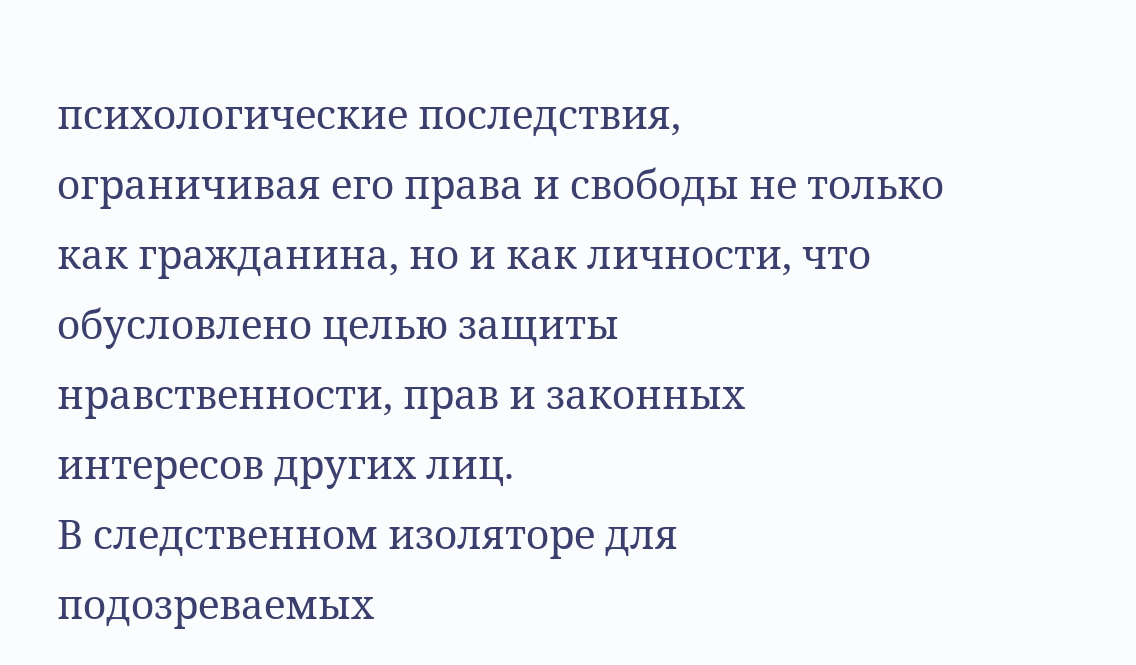психологические последствия, ограничивая его права и свободы не только как гражданина, но и как личности, что обусловлено целью защиты нравственности, прав и законных интересов других лиц.
В следственном изоляторе для подозреваемых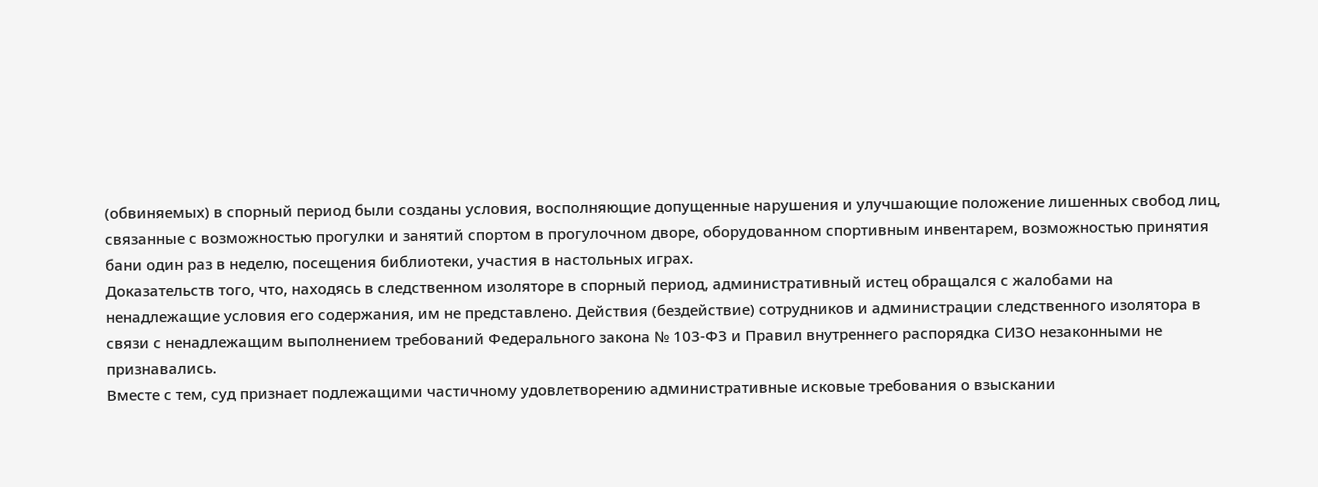(обвиняемых) в спорный период были созданы условия, восполняющие допущенные нарушения и улучшающие положение лишенных свобод лиц, связанные с возможностью прогулки и занятий спортом в прогулочном дворе, оборудованном спортивным инвентарем, возможностью принятия бани один раз в неделю, посещения библиотеки, участия в настольных играх.
Доказательств того, что, находясь в следственном изоляторе в спорный период, административный истец обращался с жалобами на ненадлежащие условия его содержания, им не представлено. Действия (бездействие) сотрудников и администрации следственного изолятора в связи с ненадлежащим выполнением требований Федерального закона № 103-ФЗ и Правил внутреннего распорядка СИЗО незаконными не признавались.
Вместе с тем, суд признает подлежащими частичному удовлетворению административные исковые требования о взыскании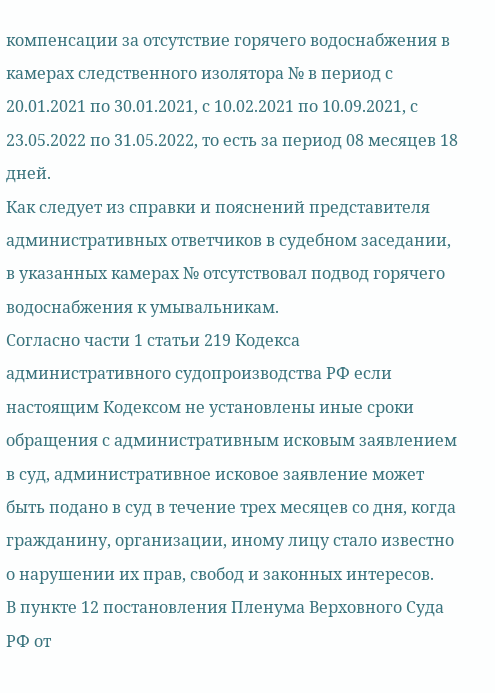компенсации за отсутствие горячего водоснабжения в камерах следственного изолятора № в период с 20.01.2021 по 30.01.2021, с 10.02.2021 по 10.09.2021, с 23.05.2022 по 31.05.2022, то есть за период 08 месяцев 18 дней.
Как следует из справки и пояснений представителя административных ответчиков в судебном заседании, в указанных камерах № отсутствовал подвод горячего водоснабжения к умывальникам.
Согласно части 1 статьи 219 Кодекса административного судопроизводства РФ если настоящим Кодексом не установлены иные сроки обращения с административным исковым заявлением в суд, административное исковое заявление может быть подано в суд в течение трех месяцев со дня, когда гражданину, организации, иному лицу стало известно о нарушении их прав, свобод и законных интересов.
В пункте 12 постановления Пленума Верховного Суда РФ от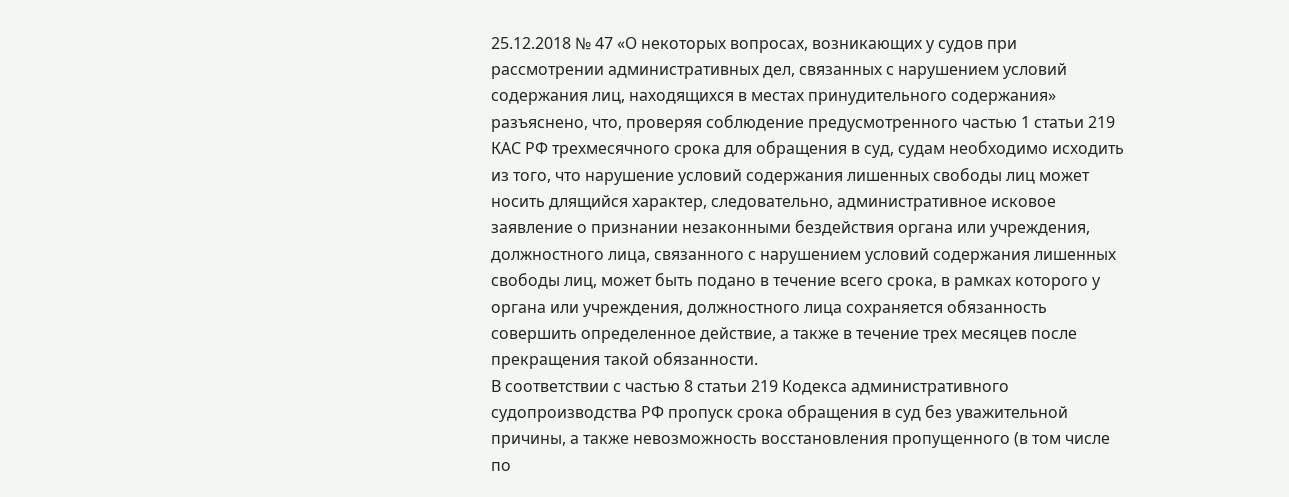25.12.2018 № 47 «О некоторых вопросах, возникающих у судов при рассмотрении административных дел, связанных с нарушением условий содержания лиц, находящихся в местах принудительного содержания» разъяснено, что, проверяя соблюдение предусмотренного частью 1 статьи 219 КАС РФ трехмесячного срока для обращения в суд, судам необходимо исходить из того, что нарушение условий содержания лишенных свободы лиц может носить длящийся характер, следовательно, административное исковое заявление о признании незаконными бездействия органа или учреждения, должностного лица, связанного с нарушением условий содержания лишенных свободы лиц, может быть подано в течение всего срока, в рамках которого у органа или учреждения, должностного лица сохраняется обязанность совершить определенное действие, а также в течение трех месяцев после прекращения такой обязанности.
В соответствии с частью 8 статьи 219 Кодекса административного судопроизводства РФ пропуск срока обращения в суд без уважительной причины, а также невозможность восстановления пропущенного (в том числе по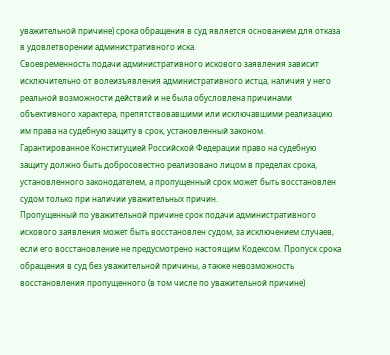уважительной причине) срока обращения в суд является основанием для отказа в удовлетворении административного иска.
Своевременность подачи административного искового заявления зависит исключительно от волеизъявления административного истца, наличия у него реальной возможности действий и не была обусловлена причинами объективного характера, препятствовавшими или исключавшими реализацию им права на судебную защиту в срок, установленный законом.
Гарантированное Конституцией Российской Федерации право на судебную защиту должно быть добросовестно реализовано лицом в пределах срока, установленного законодателем, а пропущенный срок может быть восстановлен судом только при наличии уважительных причин.
Пропущенный по уважительной причине срок подачи административного искового заявления может быть восстановлен судом, за исключением случаев, если его восстановление не предусмотрено настоящим Кодексом. Пропуск срока обращения в суд без уважительной причины, а также невозможность восстановления пропущенного (в том числе по уважительной причине)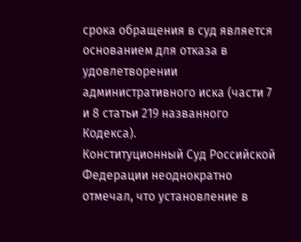срока обращения в суд является основанием для отказа в удовлетворении административного иска (части 7 и 8 статьи 219 названного Кодекса).
Конституционный Суд Российской Федерации неоднократно отмечал, что установление в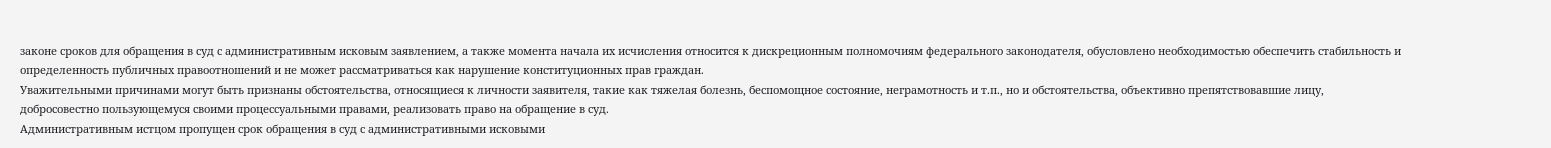законе сроков для обращения в суд с административным исковым заявлением, а также момента начала их исчисления относится к дискреционным полномочиям федерального законодателя, обусловлено необходимостью обеспечить стабильность и определенность публичных правоотношений и не может рассматриваться как нарушение конституционных прав граждан.
Уважительными причинами могут быть признаны обстоятельства, относящиеся к личности заявителя, такие как тяжелая болезнь, беспомощное состояние, неграмотность и т.п., но и обстоятельства, объективно препятствовавшие лицу, добросовестно пользующемуся своими процессуальными правами, реализовать право на обращение в суд.
Административным истцом пропущен срок обращения в суд с административными исковыми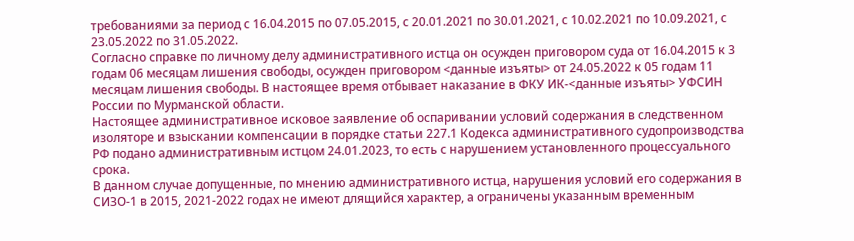требованиями за период с 16.04.2015 по 07.05.2015, с 20.01.2021 по 30.01.2021, с 10.02.2021 по 10.09.2021, с 23.05.2022 по 31.05.2022.
Согласно справке по личному делу административного истца он осужден приговором суда от 16.04.2015 к 3 годам 06 месяцам лишения свободы, осужден приговором <данные изъяты> от 24.05.2022 к 05 годам 11 месяцам лишения свободы. В настоящее время отбывает наказание в ФКУ ИК-<данные изъяты> УФСИН России по Мурманской области.
Настоящее административное исковое заявление об оспаривании условий содержания в следственном изоляторе и взыскании компенсации в порядке статьи 227.1 Кодекса административного судопроизводства РФ подано административным истцом 24.01.2023, то есть с нарушением установленного процессуального срока.
В данном случае допущенные, по мнению административного истца, нарушения условий его содержания в СИЗО-1 в 2015, 2021-2022 годах не имеют длящийся характер, а ограничены указанным временным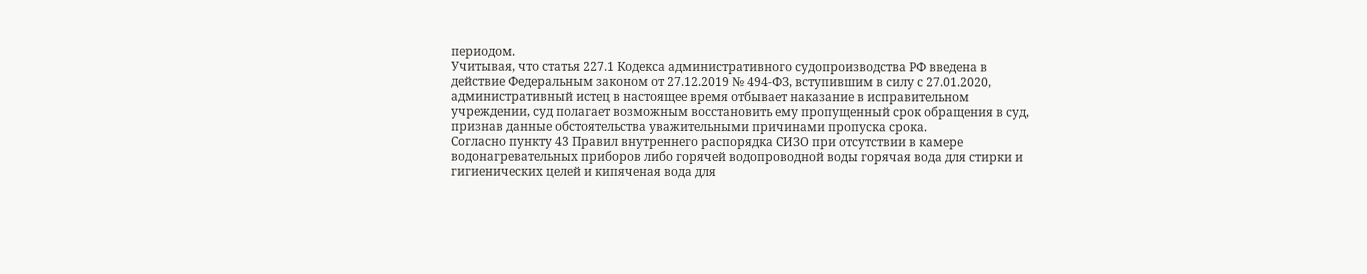периодом.
Учитывая, что статья 227.1 Кодекса административного судопроизводства РФ введена в действие Федеральным законом от 27.12.2019 № 494-ФЗ, вступившим в силу с 27.01.2020, административный истец в настоящее время отбывает наказание в исправительном учреждении, суд полагает возможным восстановить ему пропущенный срок обращения в суд, признав данные обстоятельства уважительными причинами пропуска срока.
Согласно пункту 43 Правил внутреннего распорядка СИЗО при отсутствии в камере водонагревательных приборов либо горячей водопроводной воды горячая вода для стирки и гигиенических целей и кипяченая вода для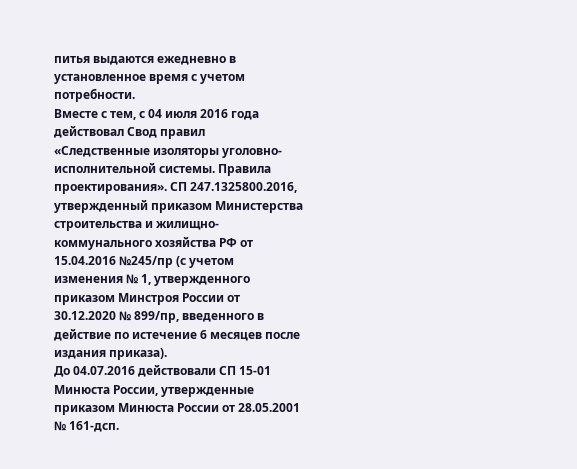питья выдаются ежедневно в установленное время с учетом потребности.
Вместе с тем, с 04 июля 2016 года действовал Свод правил «Следственные изоляторы уголовно-исполнительной системы. Правила проектирования». СП 247.1325800.2016, утвержденный приказом Министерства строительства и жилищно-коммунального хозяйства РФ от 15.04.2016 №245/пр (с учетом изменения № 1, утвержденного приказом Минстроя России от 30.12.2020 № 899/пр, введенного в действие по истечение 6 месяцев после издания приказа).
До 04.07.2016 действовали СП 15-01 Минюста России, утвержденные приказом Минюста России от 28.05.2001 № 161-дсп.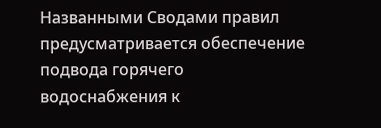Названными Сводами правил предусматривается обеспечение подвода горячего водоснабжения к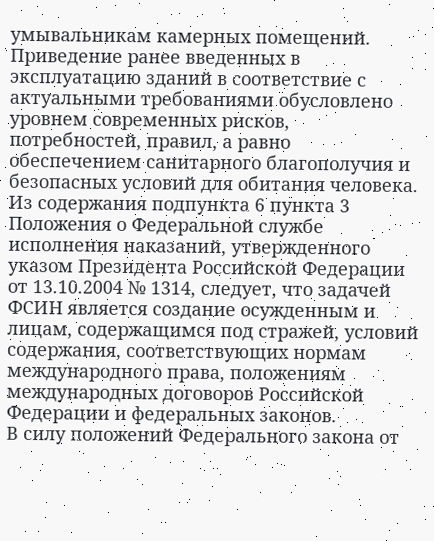умывальникам камерных помещений.
Приведение ранее введенных в эксплуатацию зданий в соответствие с актуальными требованиями обусловлено уровнем современных рисков, потребностей, правил, а равно обеспечением санитарного благополучия и безопасных условий для обитания человека.
Из содержания подпункта 6 пункта 3 Положения о Федеральной службе исполнения наказаний, утвержденного указом Президента Российской Федерации от 13.10.2004 № 1314, следует, что задачей ФСИН является создание осужденным и лицам, содержащимся под стражей, условий содержания, соответствующих нормам международного права, положениям международных договоров Российской Федерации и федеральных законов.
В силу положений Федерального закона от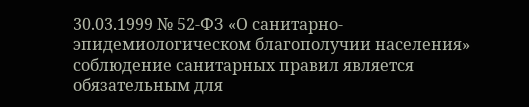30.03.1999 № 52-ФЗ «О санитарно-эпидемиологическом благополучии населения» соблюдение санитарных правил является обязательным для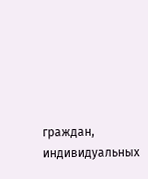граждан, индивидуальных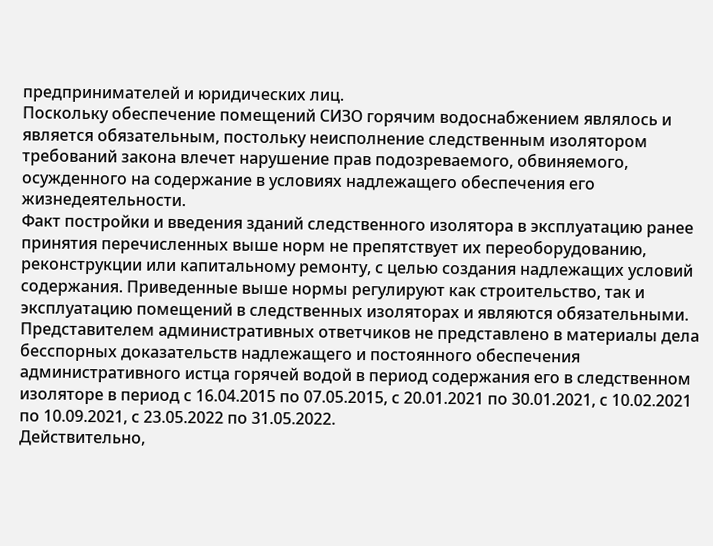предпринимателей и юридических лиц.
Поскольку обеспечение помещений СИЗО горячим водоснабжением являлось и является обязательным, постольку неисполнение следственным изолятором требований закона влечет нарушение прав подозреваемого, обвиняемого, осужденного на содержание в условиях надлежащего обеспечения его жизнедеятельности.
Факт постройки и введения зданий следственного изолятора в эксплуатацию ранее принятия перечисленных выше норм не препятствует их переоборудованию, реконструкции или капитальному ремонту, с целью создания надлежащих условий содержания. Приведенные выше нормы регулируют как строительство, так и эксплуатацию помещений в следственных изоляторах и являются обязательными.
Представителем административных ответчиков не представлено в материалы дела бесспорных доказательств надлежащего и постоянного обеспечения административного истца горячей водой в период содержания его в следственном изоляторе в период с 16.04.2015 по 07.05.2015, с 20.01.2021 по 30.01.2021, с 10.02.2021 по 10.09.2021, с 23.05.2022 по 31.05.2022.
Действительно,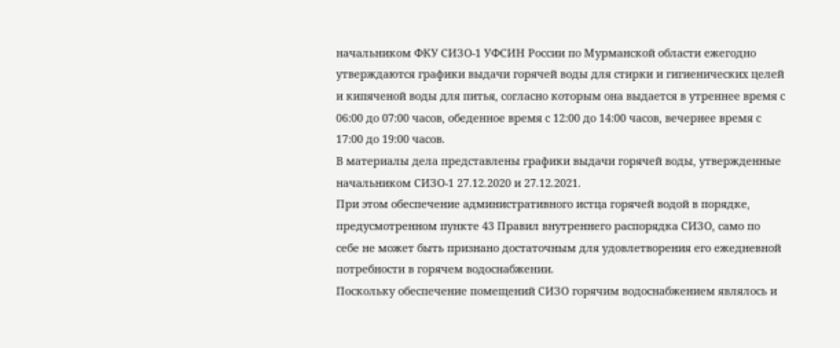начальником ФКУ СИЗО-1 УФСИН России по Мурманской области ежегодно утверждаются графики выдачи горячей воды для стирки и гигиенических целей и кипяченой воды для питья, согласно которым она выдается в утреннее время с 06:00 до 07:00 часов, обеденное время с 12:00 до 14:00 часов, вечернее время с 17:00 до 19:00 часов.
В материалы дела представлены графики выдачи горячей воды, утвержденные начальником СИЗО-1 27.12.2020 и 27.12.2021.
При этом обеспечение административного истца горячей водой в порядке, предусмотренном пункте 43 Правил внутреннего распорядка СИЗО, само по себе не может быть признано достаточным для удовлетворения его ежедневной потребности в горячем водоснабжении.
Поскольку обеспечение помещений СИЗО горячим водоснабжением являлось и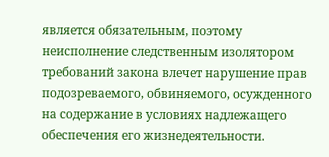является обязательным, поэтому неисполнение следственным изолятором требований закона влечет нарушение прав подозреваемого, обвиняемого, осужденного на содержание в условиях надлежащего обеспечения его жизнедеятельности.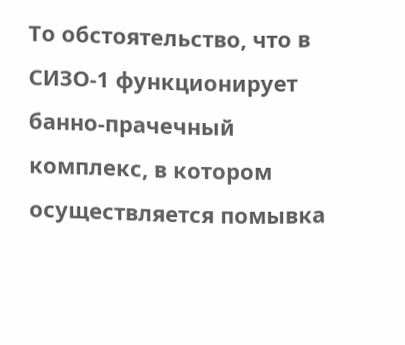То обстоятельство, что в СИЗО-1 функционирует банно-прачечный комплекс, в котором осуществляется помывка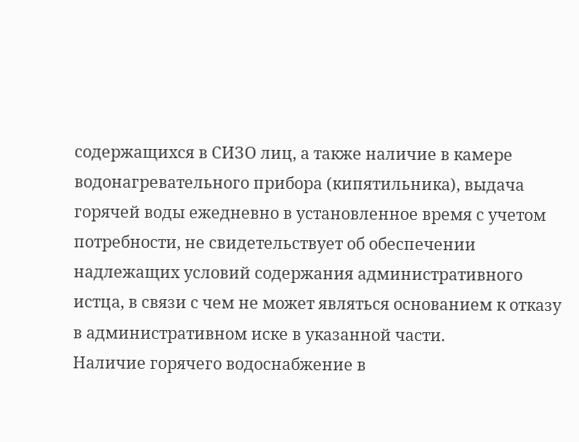содержащихся в СИЗО лиц, а также наличие в камере водонагревательного прибора (кипятильника), выдача горячей воды ежедневно в установленное время с учетом потребности, не свидетельствует об обеспечении надлежащих условий содержания административного истца, в связи с чем не может являться основанием к отказу в административном иске в указанной части.
Наличие горячего водоснабжение в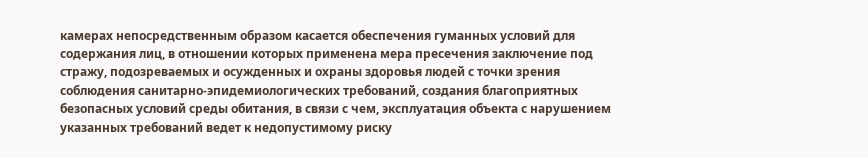камерах непосредственным образом касается обеспечения гуманных условий для содержания лиц, в отношении которых применена мера пресечения заключение под стражу, подозреваемых и осужденных и охраны здоровья людей с точки зрения соблюдения санитарно-эпидемиологических требований, создания благоприятных безопасных условий среды обитания, в связи с чем, эксплуатация объекта с нарушением указанных требований ведет к недопустимому риску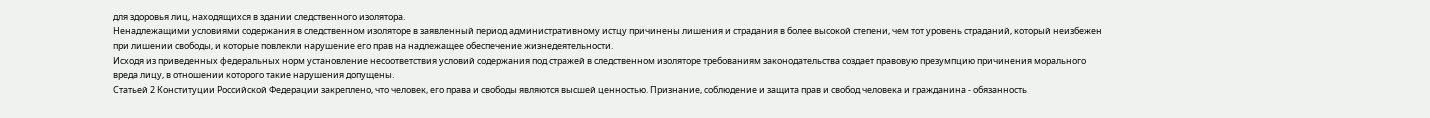для здоровья лиц, находящихся в здании следственного изолятора.
Ненадлежащими условиями содержания в следственном изоляторе в заявленный период административному истцу причинены лишения и страдания в более высокой степени, чем тот уровень страданий, который неизбежен при лишении свободы, и которые повлекли нарушение его прав на надлежащее обеспечение жизнедеятельности.
Исходя из приведенных федеральных норм установление несоответствия условий содержания под стражей в следственном изоляторе требованиям законодательства создает правовую презумпцию причинения морального вреда лицу, в отношении которого такие нарушения допущены.
Статьей 2 Конституции Российской Федерации закреплено, что человек, его права и свободы являются высшей ценностью. Признание, соблюдение и защита прав и свобод человека и гражданина - обязанность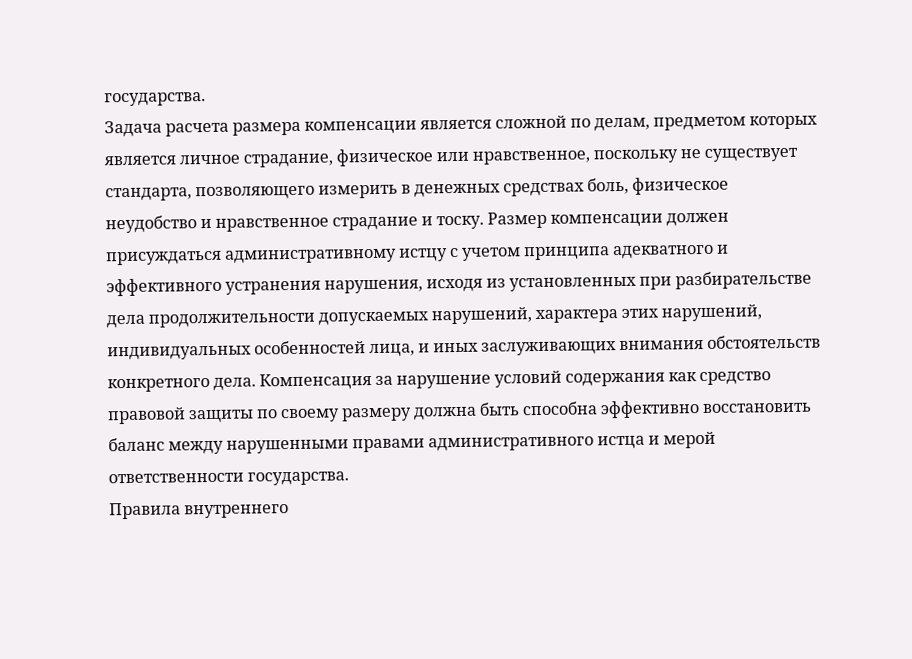государства.
Задача расчета размера компенсации является сложной по делам, предметом которых является личное страдание, физическое или нравственное, поскольку не существует стандарта, позволяющего измерить в денежных средствах боль, физическое неудобство и нравственное страдание и тоску. Размер компенсации должен присуждаться административному истцу с учетом принципа адекватного и эффективного устранения нарушения, исходя из установленных при разбирательстве дела продолжительности допускаемых нарушений, характера этих нарушений, индивидуальных особенностей лица, и иных заслуживающих внимания обстоятельств конкретного дела. Компенсация за нарушение условий содержания как средство правовой защиты по своему размеру должна быть способна эффективно восстановить баланс между нарушенными правами административного истца и мерой ответственности государства.
Правила внутреннего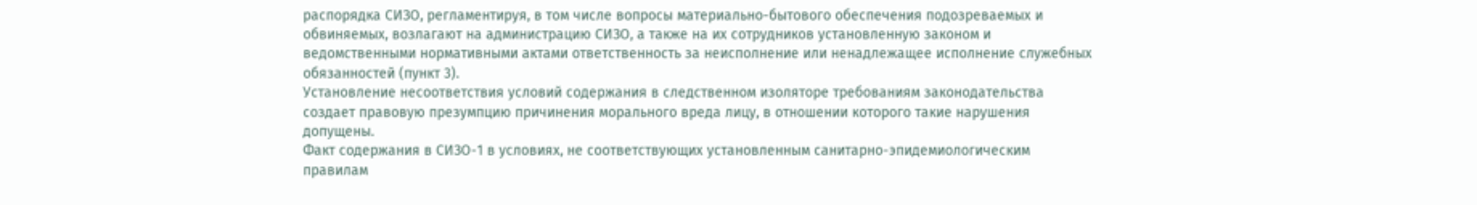распорядка СИЗО, регламентируя, в том числе вопросы материально-бытового обеспечения подозреваемых и обвиняемых, возлагают на администрацию СИЗО, а также на их сотрудников установленную законом и ведомственными нормативными актами ответственность за неисполнение или ненадлежащее исполнение служебных обязанностей (пункт 3).
Установление несоответствия условий содержания в следственном изоляторе требованиям законодательства создает правовую презумпцию причинения морального вреда лицу, в отношении которого такие нарушения допущены.
Факт содержания в СИЗО-1 в условиях, не соответствующих установленным санитарно-эпидемиологическим правилам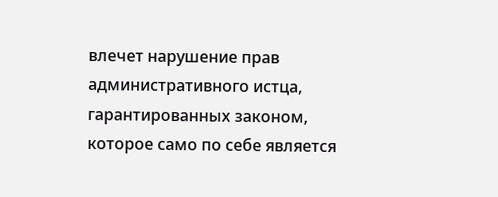влечет нарушение прав административного истца, гарантированных законом, которое само по себе является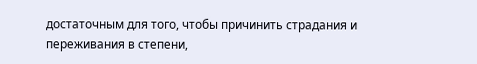достаточным для того, чтобы причинить страдания и переживания в степени,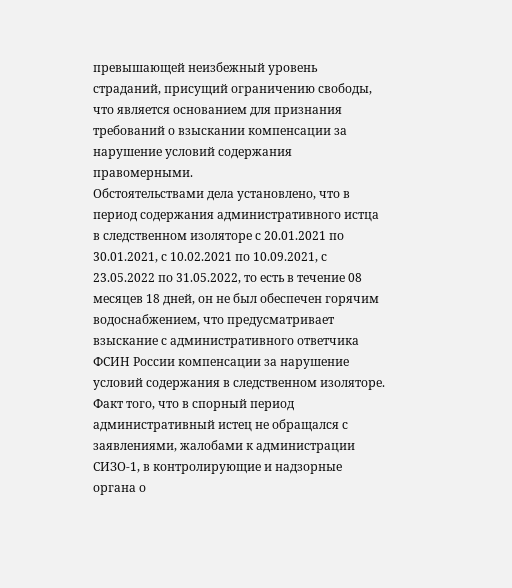превышающей неизбежный уровень страданий, присущий ограничению свободы, что является основанием для признания требований о взыскании компенсации за нарушение условий содержания правомерными.
Обстоятельствами дела установлено, что в период содержания административного истца в следственном изоляторе с 20.01.2021 по 30.01.2021, с 10.02.2021 по 10.09.2021, с 23.05.2022 по 31.05.2022, то есть в течение 08 месяцев 18 дней, он не был обеспечен горячим водоснабжением, что предусматривает взыскание с административного ответчика ФСИН России компенсации за нарушение условий содержания в следственном изоляторе.
Факт того, что в спорный период административный истец не обращался с заявлениями, жалобами к администрации СИЗО-1, в контролирующие и надзорные органа о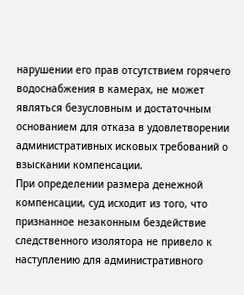нарушении его прав отсутствием горячего водоснабжения в камерах, не может являться безусловным и достаточным основанием для отказа в удовлетворении административных исковых требований о взыскании компенсации.
При определении размера денежной компенсации, суд исходит из того, что признанное незаконным бездействие следственного изолятора не привело к наступлению для административного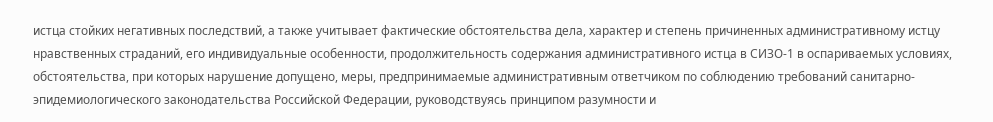истца стойких негативных последствий, а также учитывает фактические обстоятельства дела, характер и степень причиненных административному истцу нравственных страданий, его индивидуальные особенности, продолжительность содержания административного истца в СИЗО-1 в оспариваемых условиях, обстоятельства, при которых нарушение допущено, меры, предпринимаемые административным ответчиком по соблюдению требований санитарно-эпидемиологического законодательства Российской Федерации, руководствуясь принципом разумности и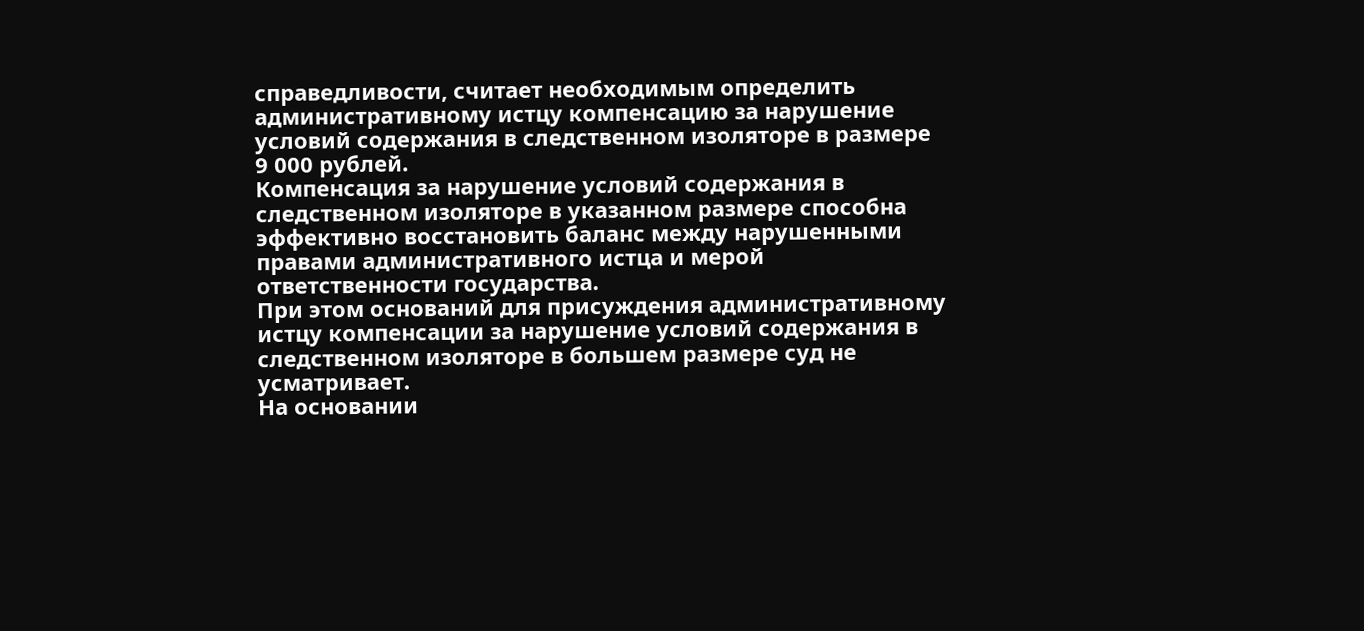справедливости, считает необходимым определить административному истцу компенсацию за нарушение условий содержания в следственном изоляторе в размере 9 000 рублей.
Компенсация за нарушение условий содержания в следственном изоляторе в указанном размере способна эффективно восстановить баланс между нарушенными правами административного истца и мерой ответственности государства.
При этом оснований для присуждения административному истцу компенсации за нарушение условий содержания в следственном изоляторе в большем размере суд не усматривает.
На основании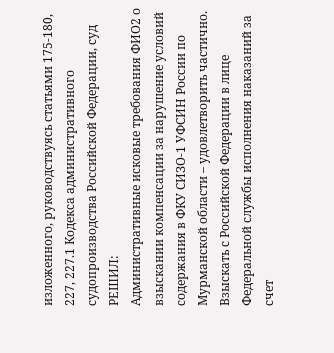изложенного, руководствуясь статьями 175-180, 227, 227.1 Кодекса административного судопроизводства Российской Федерации, суд
РЕШИЛ:
Административные исковые требования ФИО2 о взыскании компенсации за нарушение условий содержания в ФКУ СИЗО-1 УФСИН России по Мурманской области – удовлетворить частично.
Взыскать с Российской Федерации в лице Федеральной службы исполнения наказаний за счет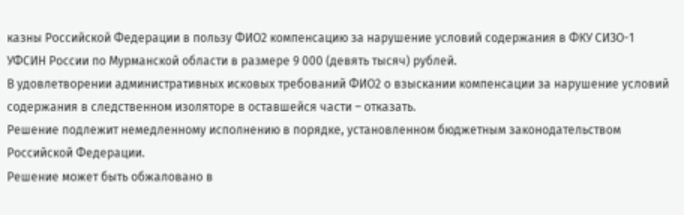казны Российской Федерации в пользу ФИО2 компенсацию за нарушение условий содержания в ФКУ СИЗО-1 УФСИН России по Мурманской области в размере 9 000 (девять тысяч) рублей.
В удовлетворении административных исковых требований ФИО2 о взыскании компенсации за нарушение условий содержания в следственном изоляторе в оставшейся части – отказать.
Решение подлежит немедленному исполнению в порядке, установленном бюджетным законодательством Российской Федерации.
Решение может быть обжаловано в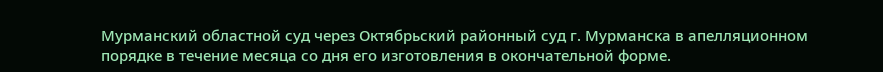Мурманский областной суд через Октябрьский районный суд г. Мурманска в апелляционном порядке в течение месяца со дня его изготовления в окончательной форме.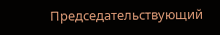Председательствующий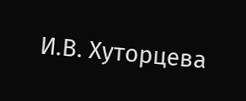И.В. Хуторцева